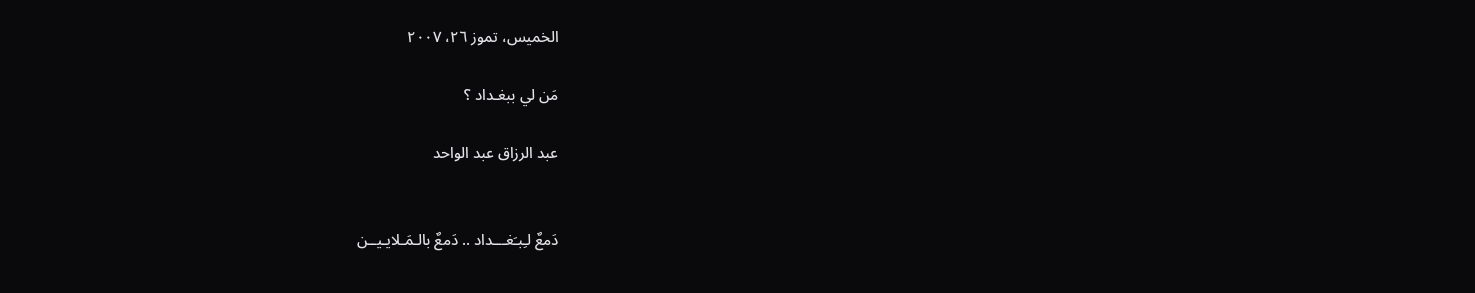الخميس، تموز ٢٦، ٢٠٠٧

مَن لي ببغـداد ؟

عبد الرزاق عبد الواحد


دَمعٌ لـِبـَغـــداد .. دَمعٌ بالـمَـلايـيــن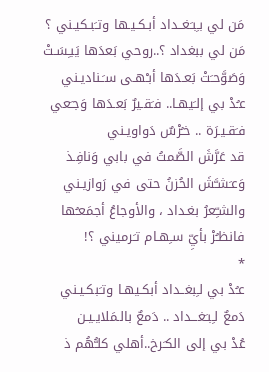مَن لي بـِبـَغــداد أبـكـيـها وتـَبـكيـني ؟
مَن لي ببغداد ؟..روحي بَعدَها يَبـِسَـتْ
وَصَوَّحـَتْ بَعـدَها أبـْهـى سـَـناديـني
عـُدْ بي إلـَيهـا.. فـَقـيرٌ بَعـدَها وَجـَعي
فـَقـيـرَة .. خـُرْسٌ دَواويـني
قد عَرَّشَ الصَّمتُ في بابي وَنافِـذ
وَعـَشـَّشَ الحُزنُ حتى في رَوازيـني
والشـِّعرُ بغـداد ، والأوجاعُ أجمَعـُها
فانظـُرْ بأيِّ سـِهـام تـَرميني ؟!
*
عـُدْ بي لـِبغــداد أبكـيهـا وتـَبكـيـني
دَمعٌ لـِبـَغـــداد .. دَمعٌ بالـمَلايـيـن
عُدْ بي إلى الكـَرخ..أهلي كلـُّهُم ذ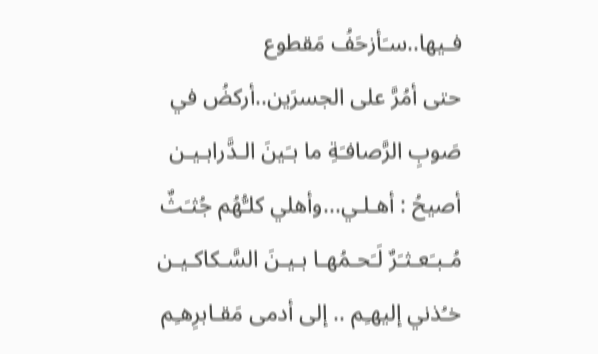فـيها..سـَأزحَفُ مَقطوع
حتى أمُرَّ على الجسرَين..أركضُ في
صَوبِ الرَّصافـَةِ ما بـَينَ الـدَّرابـيـن
أصيحُ : أهـلـي...وأهلي كلـُّهُم جُثـَثٌ
مُـبـَعـثـَرٌ لَـَحـمُهـا بـيـنَ السَّـكاكـيـن
خـُذني إليهـِم .. إلى أدمى مَقـابرِهـِم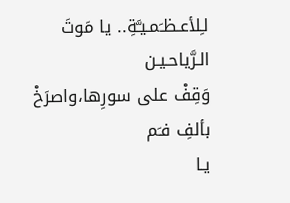لـِلأعـظـَمـيـَّةِ.. يا مَوتَ الـرَّياحـيـن
وَقِفْ على سورِها،واصرَخْ بألفِ فـَم
يـا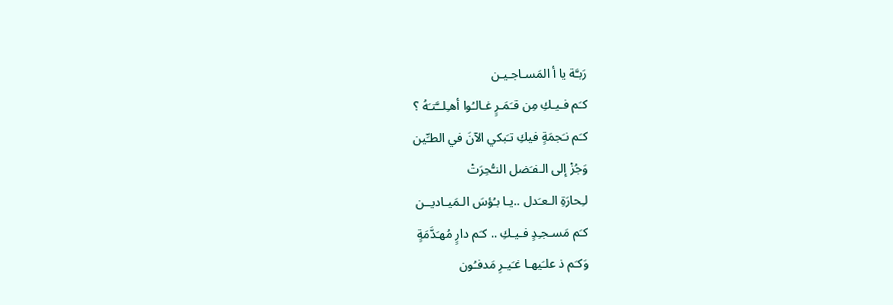رَبـَّة يا أ المَسـاجـيـن
كـَم فـيـكِ مِن قـَمَـرٍ غـالـُوا أهـِلــَّتـَهُ ؟
كـَم نـَجمَةٍ فيكِ تـَبكي الآنَ في الطـِّين
وَجُزْ إلى الـفـَضل النـُّحِرَتْ
لـِحارَةِ الـعـَدل ..يـا بـُؤسَ الـمَيـاديــن
كـَم مَسـجـِدٍ فـيـكِ .. كـَم دارٍ مُهـَدَّمَةٍ
وَكـَم ذ علـَيهـا غـَيـرِ مَدفـُون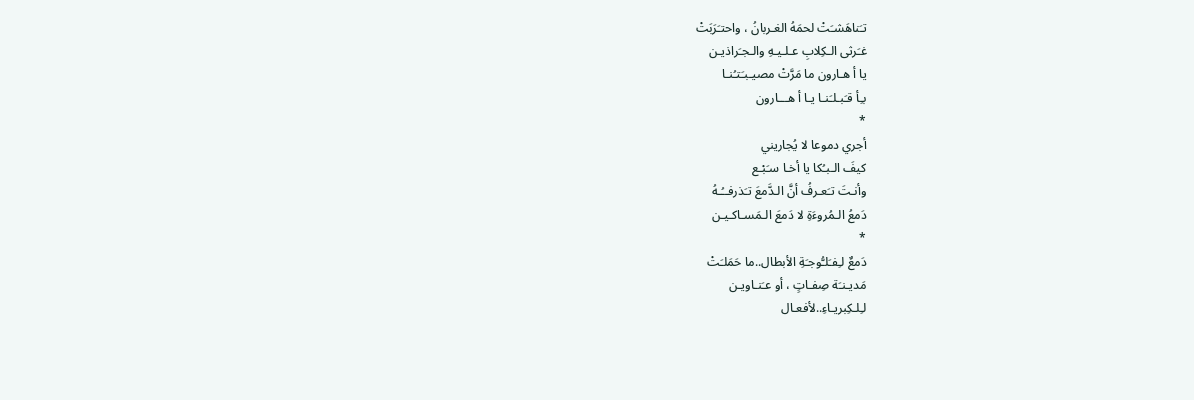تـَناهَشـَتْ لحمَهُ الغـربانُ ، واحتـَرَبَتْ
غـَرثى الـكِلابِ عـلـيـهِ والـجـَراذيـن
يا أ هـارون ما مَرَّتْ مصيـبـَتـُنـا
بـِأ قـَبـلـَنـا يـا أ هـــارون
*
أجري دموعا لا يُجاريني
كيفَ الـبـُكا يا أخـا سـَبْـع
وأنـتَ تـَعـرفُ أنَّ الـدَّمعَ تـَذرفــُـهُ
دَمعُ الـمُروءَةِ لا دَمعَ الـمَسـاكـيـن
*
دَمعٌ لـِفـَلـُّوجـَةِ الأبطال..ما حَمَلـَتْ
مَديـنـَة صِفـاتٍ ، أو عـَنـاويـن
لـِلـكِبريـاءِ..لأفعـال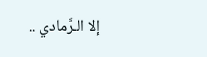إلا الـرَّمادي ..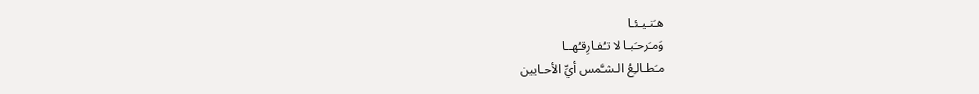هـَنـيـئـا
وَمـَرحـَبـا لا تـُفـارِقـُهــا
مـَطـالـِعُ الـشـَّمس أيِّ الأحـايين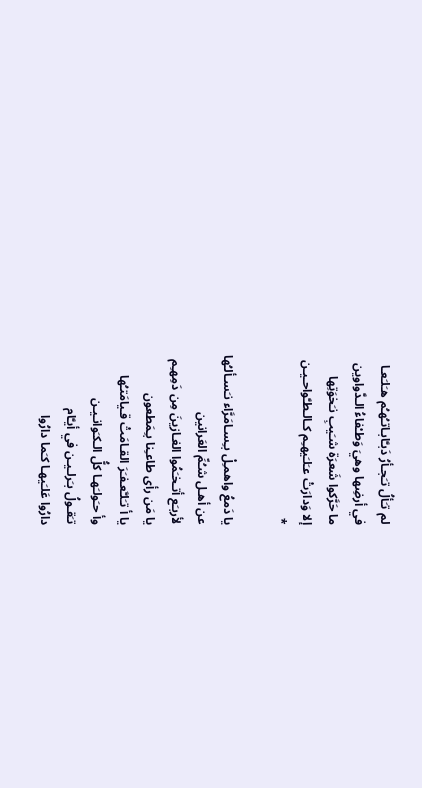لم تـَألُ تـَجـأرُ دَبـَّابـاتـُهـُم هـَلـَعـا
في أرضِها وهيَ وَطـْفاءُ الـدَّواوين
ما حَرَّكوا شَعرَة شـَيبِ نـَخوَتِها
إلا وَدارَتْ عـَلـَيهـِم كـالـطـَّواحـيـن
*

يا دَمعُ واهمـِلْ بـِسـامَرَّاء نـَسـألـُها
عن أهـل شـُمِّ العَرانين
لأربـَع أتـخـَمُوا الغـازينَ مِن دَمِهـِم
يا مَن رأى طاعـِنا بـِمَطعون
يا أ تـَلـَّعـفـَرَ القـامَتْ قـيامَتـُها
وأ حـَولـَهـا كلُّ الـكـَوانـيـن
تـَقـولُ بـَرلـيـن في أيـَّام
دارُوا عَلـَيهـا كـَما دارُوا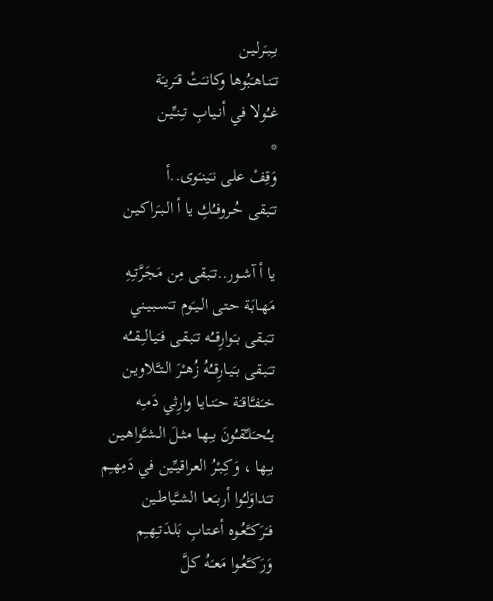بـِبـَرلـيـن
تـَنـاهـَبُوها وكانـَتْ قـَريـَة
غـُولا في أنـيـابِ تـِنـِّيـن
*
وَقِفْ على نـَينـَوى..أ
تـَبقى حُـروفـُكِ يا أ الـبـَراكـيـن

يا أ آشـور..تـَبقى مِن مَجَرَّتـِهِ
مَهـابَة حـتى الـيـَوم تـَسـبـيـني
تـَبـقى بـَوارِقــُه تـَبـقى فـَيـالـِـقــُه
تـَبـقى بـَيـارِقــُهُ زُهـْرَ الـتـَّلاويـن
خـَفـَّاقـَة حـَنـايـا وارِثي دَمـِه
يـُحـَلـِّقـُونَ بـِهـا مثـلَ الـشـَّواهـيـن
بـِها ، وَكِبـْرُ العراقيـِّين في دَمِهـِم
تـَداوَلـُوا أربـَعـا الشـَّياطـين
فـَرَكـَّعُـوه أعـتـابِ بَلـدَتـِهـِم
وَرَكـَّعُـوا مَعـَهُ كلَّ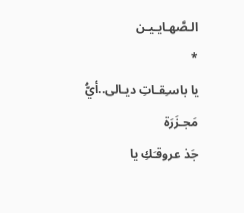الـصَّهـايـيـن
*
يا باسـِقـاتِ ديـالى..أيُّ مَجـزَرَة
جَذ عروقـَكِ يا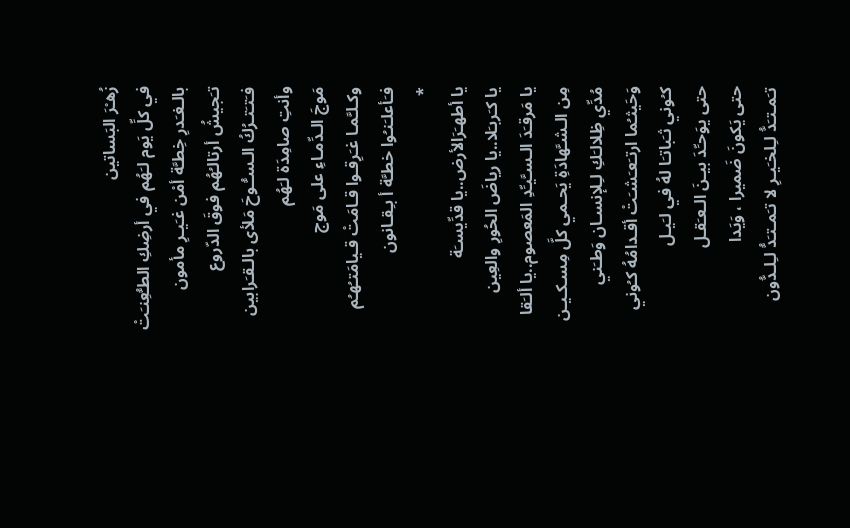زُهـْرَ البَساتين
في كلِّ يَوم لـَهُم في أرضِكِ الطـُّعِنـَتْ
بالـغـَدرِ خِطـَّة أمْن غـَيـرِ مأمون
تـَجيشُ أرتالـُهُم فوقَ الدّروع
فـَتـَتـرُكُ الـسـُّـوحَ مَلأى بالـقـَرابين
وأنتِ صامِدَة لـَهُم
مَوجَ الـدِّمـاءِ على مَوج
وكـلـَّمـا غـَرِقـوا قـامَتْ قـيامَتـُهـُم
فـَأعلـَنـُوا خطـَّة أ بـِقـانون
*
يا أطهـَرَالأرض..يا قدِّيسـَة
يا كـَربـَلا..يا رياضَ الحُورِ والعِين
يا مَرقـَدَ الـسـَّيـِّدِ المَعصوم..يا ألـَقا
مِن الـشـَّهادَةِ يَحـمي كلَّ مِسـكـيـن
مُدِّي ظِلالـَكِ لـِلإنسـان وَطـَني
وَحَيثـُما ارتـَعـَشـَتْ أقـدامُهُ كـُوني
كـُوني ثـَباتـَا لهُ في لـَيـل
حتى يوَحـِّدَ بيـنَ الـعـَقـل
حتى يَكونَ ضَميرا ، وَيَدا
تـَمـتـَدُّ لـِلخـَيـرِ لا تـَمـتـَدُّ لـِلـدُّون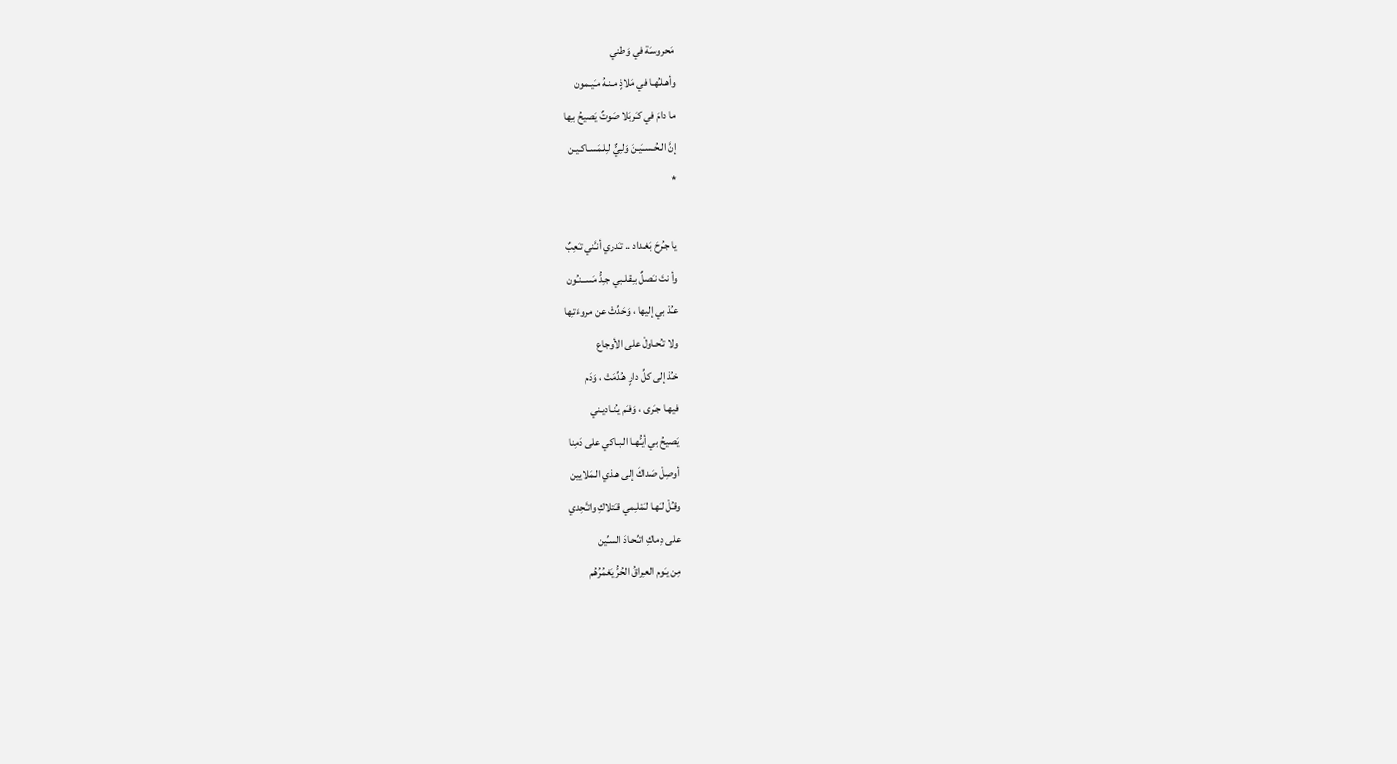مَحروسـَة في وَطني
وأهـلـُهـا في مَلاذٍ مـنـهُ مـَيـمون
ما دامَ في كـَربَلا صَوتٌ يَصيحُ بـِها
إنَّ الـحُـســَيـنَ وَلـِيٌّ لـِلـمَسـاكـيـن
*

يا جـُرحَ بَغـداد .. تـَدري أنـَّني تـَعِبٌ
وأ نتَ نـَصلٌ بـِقـلـبي جـِدُّ مَســنـُون
عـُدْ بي إليها ، وَحَدِّثْ عن مروءَتـِها
ولا تـُحـاولْ على الأوجاع
خـُذ إلى كلِّ دارٍ هـُدِّمَتْ ، وَدَم
فيهـا جـَرى ، وَفـَم يـُنـاديـني
يَصيحُ بي أيـُّهـا الـبـاكي على دَمِنا
أوصِلْ صَداكَ إلى هـذي الـمَلايين
وقـُلْ لـَهـا لـَمْلـِمي قـَتلاكِ واتـَّحِدي
على دِماكِ اتـِّحـادَ السـِّين
مِن يـَوم العـِراقُ الحُرُّ يَغمُرُهُم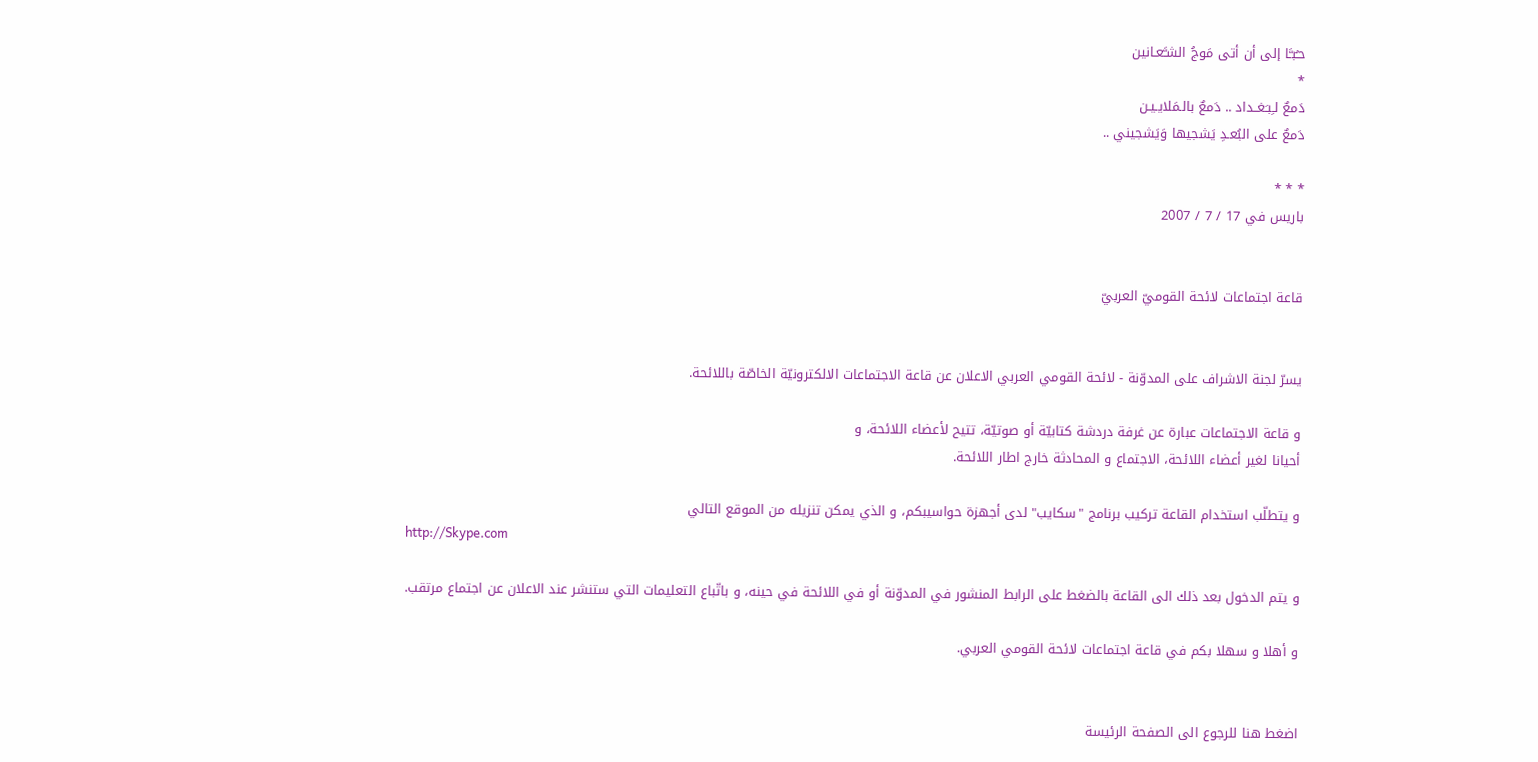حـُبـَّا إلى أن أتى مَوجُ الشـَّعـانين
*
دَمعٌ لـِبـَغــداد .. دَمعٌ بالـمَلايـيـن
دَمعٌ على البُعـدِ يَشجيها وَيَشجيني ..

* * *
باريس في 17 / 7 / 2007


قاعة اجتماعات لائحة القوميّ العربيّ


يسرّ لجنة الاشراف على المدوّنة - لائحة القومي العربي الاعلان عن قاعة الاجتماعات الالكترونيّة الخاصّة باللائحة.

و قاعة الاجتماعات عبارة عن غرفة دردشة كتابيّة أو صوتيّة، تتيح لأعضاء اللائحة، و
أحيانا لغير أعضاء اللائحة، الاجتماع و المحادثة خارج اطار اللائحة.

و يتطلّب استخدام القاعة تركيب برنامج "سكايب" لدى أجهزة حواسيبكم، و الذي يمكن تنزيله من الموقع التالي
http://Skype.com

و يتم الدخول بعد ذلك الى القاعة بالضغط على الرابط المنشور في المدوّنة أو في اللائحة في حينه، و باتّباع التعليمات التي ستنشر عند الاعلان عن اجتماع مرتقب.

و أهلا و سهلا بكم في قاعة اجتماعات لائحة القومي العربي.


اضغط هنا للرجوع الى الصفحة الرئيسة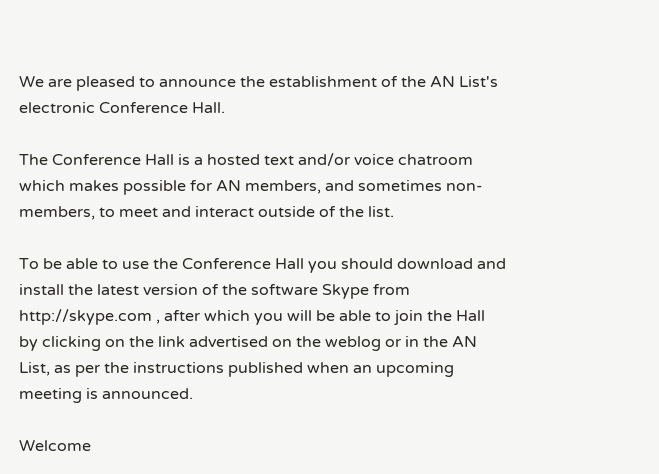We are pleased to announce the establishment of the AN List's electronic Conference Hall.

The Conference Hall is a hosted text and/or voice chatroom which makes possible for AN members, and sometimes non-members, to meet and interact outside of the list.

To be able to use the Conference Hall you should download and install the latest version of the software Skype from http://skype.com , after which you will be able to join the Hall by clicking on the link advertised on the weblog or in the AN List, as per the instructions published when an upcoming meeting is announced.

Welcome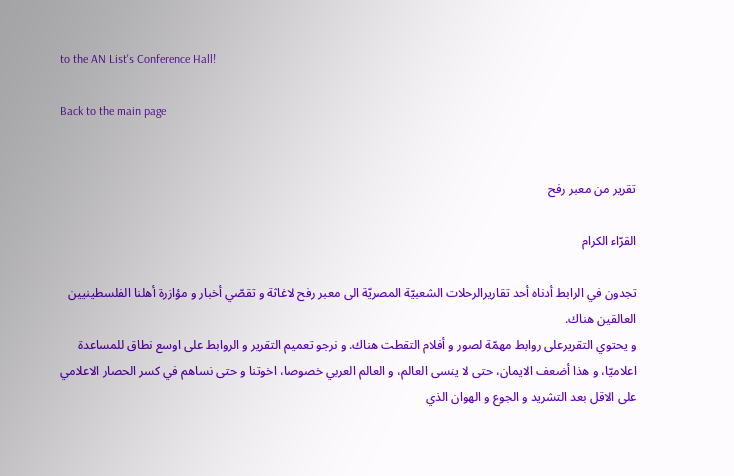to the AN List's Conference Hall!

Back to the main page


تقرير من معبر رفح

القرّاء الكرام

تجدون في الرابط أدناه أحد تقاريرالرحلات الشعبيّة المصريّة الى معبر رفح لاغاثة و تقصّي أخبار و مؤازرة أهلنا الفلسطينيين العالقين هناك.
و يحتوي التقريرعلى روابط مهمّة لصور و أفلام التقطت هناك. و نرجو تعميم التقرير و الروابط على اوسع نطاق للمساعدة اعلاميّا، و هذا أضعف الايمان، حتى لا ينسى العالم، و العالم العربي خصوصا، اخوتنا و حتى نساهم في كسر الحصار الاعلامي على الاقل بعد التشريد و الجوع و الهوان الذي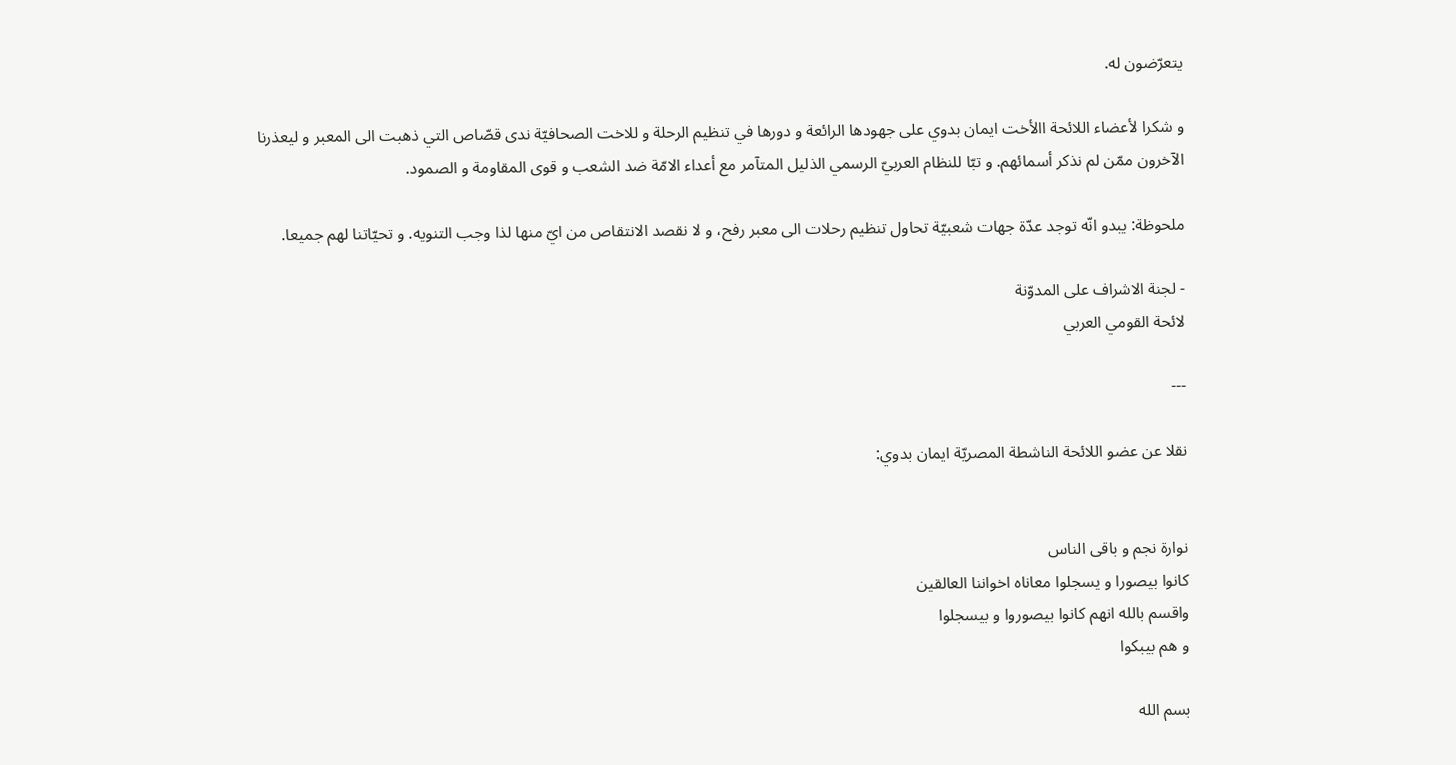يتعرّضون له.

و شكرا لأعضاء اللائحة االأخت ايمان بدوي على جهودها الرائعة و دورها في تنظيم الرحلة و للاخت الصحافيّة ندى قصّاص التي ذهبت الى المعبر و ليعذرنا الآخرون ممّن لم نذكر أسمائهم. و تبّا للنظام العربيّ الرسمي الذليل المتآمر مع أعداء الامّة ضد الشعب و قوى المقاومة و الصمود.

ملحوظة: يبدو انّه توجد عدّة جهات شعبيّة تحاول تنظيم رحلات الى معبر رفح، و لا نقصد الانتقاص من ايّ منها لذا وجب التنويه. و تحيّاتنا لهم جميعا.

- لجنة الاشراف على المدوّنة
لائحة القومي العربي

---

نقلا عن عضو اللائحة الناشطة المصريّة ايمان بدوي:


نوارة نجم و باقى الناس
كانوا بيصورا و يسجلوا معاناه اخواننا العالقين
واقسم بالله انهم كانوا بيصوروا و بيسجلوا
و هم بيبكوا

بسم الله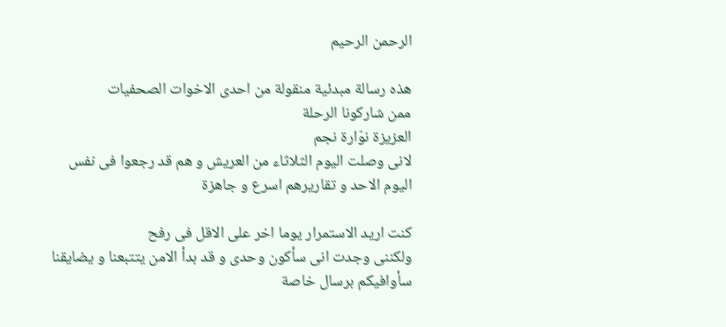الرحمن الرحيم

هذه رسالة مبدئية منقولة من احدى الاخوات الصحفيات
ممن شاركونا الرحلة
العزيزة نوّارة نجم
لانى وصلت اليوم الثلاثاء من العريش و هم قد رجعوا فى نفس اليوم الاحد و تقاريرهم اسرع و جاهزة

كنت اريد الاستمرار يوما اخر على الاقل فى رفح
ولكننى وجدت انى سأكون وحدى و قد بدأ الامن يتتبعنا و يضايقنا
سأوافيكم برسال خاصة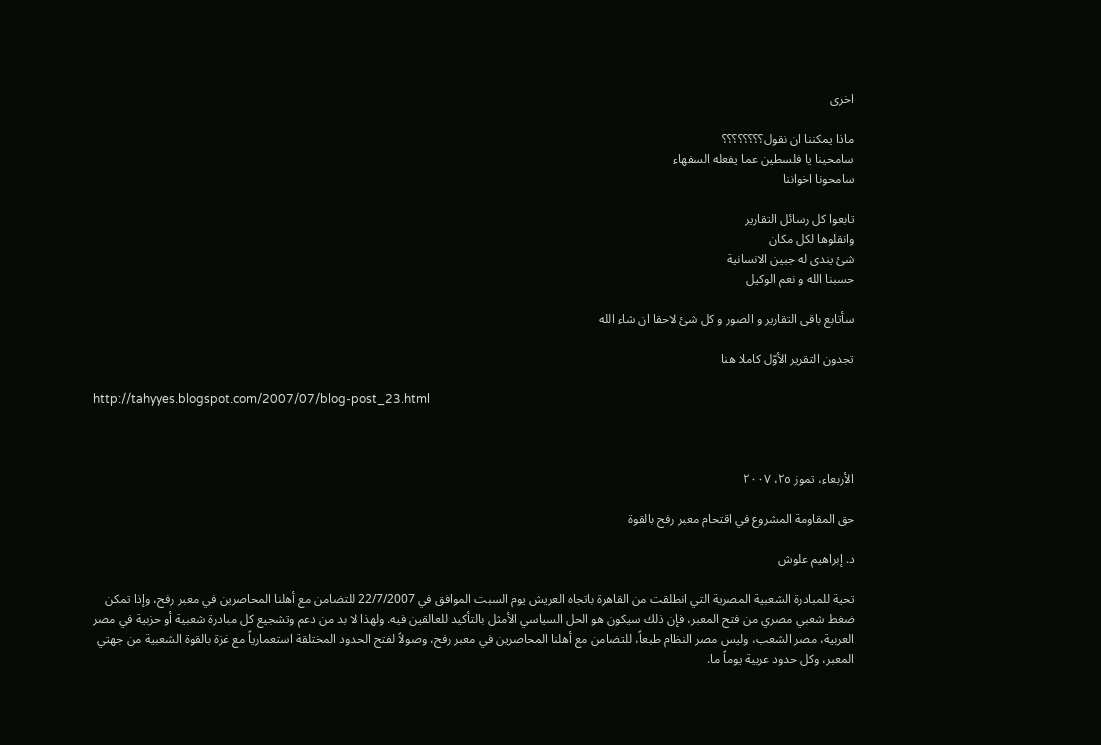اخرى

ماذا يمكننا ان نقول؟؟؟؟؟؟؟؟
سامحينا يا فلسطين عما يفعله السفهاء
سامحونا اخواننا

تابعوا كل رسائل التقارير
وانقلوها لكل مكان
شئ يندى له جبين الانسانية
حسبنا الله و نعم الوكيل

سأتابع باقى التقارير و الصور و كل شئ لاحقا ان شاء الله

تجدون التقرير الأوّل كاملا هنا

http://tahyyes.blogspot.com/2007/07/blog-post_23.html



الأربعاء، تموز ٢٥، ٢٠٠٧

حق المقاومة المشروع في اقتحام معبر رفح بالقوة

د. إبراهيم علوش

تحية للمبادرة الشعبية المصرية التي انطلقت من القاهرة باتجاه العريش يوم السبت الموافق في 22/7/2007 للتضامن مع أهلنا المحاصرين في معبر رفح، وإذا تمكن ضغط شعبي مصري من فتح المعبر، فإن ذلك سيكون هو الحل السياسي الأمثل بالتأكيد للعالقين فيه. ولهذا لا بد من دعم وتشجيع كل مبادرة شعبية أو حزبية في مصر العربية، مصر الشعب، وليس مصر النظام طبعاً، للتضامن مع أهلنا المحاصرين في معبر رفح، وصولاً لفتح الحدود المختلقة استعمارياً مع غزة بالقوة الشعبية من جهتي المعبر، وكل حدود عربية يوماً ما.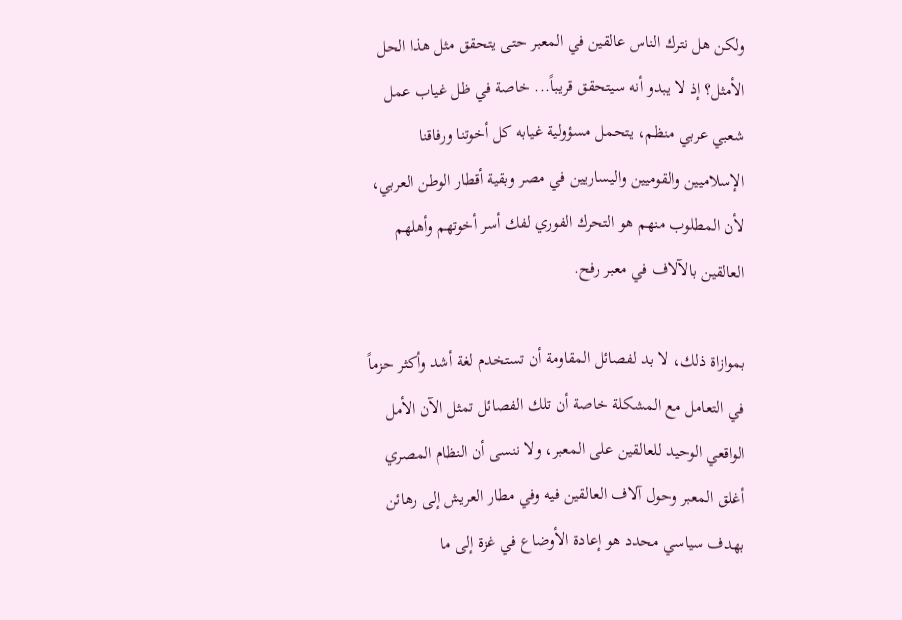ولكن هل نترك الناس عالقين في المعبر حتى يتحقق مثل هذا الحل الأمثل؟ إذ لا يبدو أنه سيتحقق قريباً... خاصة في ظل غياب عمل شعبي عربي منظم، يتحمل مسؤولية غيابه كل أخوتنا ورفاقنا الإسلاميين والقوميين واليساريين في مصر وبقية أقطار الوطن العربي، لأن المطلوب منهم هو التحرك الفوري لفك أسر أخوتهم وأهلهم العالقين بالآلاف في معبر رفح.

بموازاة ذلك، لا بد لفصائل المقاومة أن تستخدم لغة أشد وأكثر حزماً في التعامل مع المشكلة خاصة أن تلك الفصائل تمثل الآن الأمل الواقعي الوحيد للعالقين على المعبر، ولا ننسى أن النظام المصري أغلق المعبر وحول آلاف العالقين فيه وفي مطار العريش إلى رهائن بهدف سياسي محدد هو إعادة الأوضاع في غزة إلى ما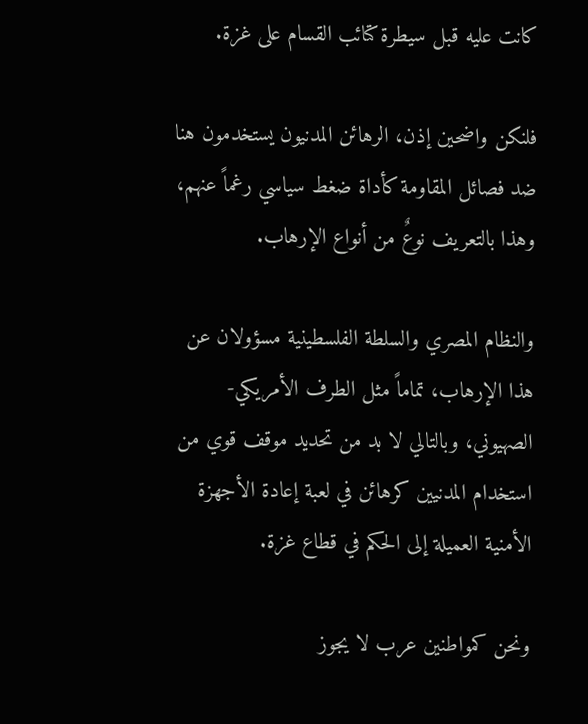كانت عليه قبل سيطرة كتائب القسام على غزة.

فلنكن واضحين إذن، الرهائن المدنيون يستخدمون هنا ضد فصائل المقاومة كأداة ضغط سياسي رغماً عنهم، وهذا بالتعريف نوعٌ من أنواع الإرهاب.

والنظام المصري والسلطة الفلسطينية مسؤولان عن هذا الإرهاب، تماماً مثل الطرف الأمريكي-الصهيوني، وبالتالي لا بد من تحديد موقف قوي من استخدام المدنيين كرهائن في لعبة إعادة الأجهزة الأمنية العميلة إلى الحكم في قطاع غزة.

ونحن كمواطنين عرب لا يجوز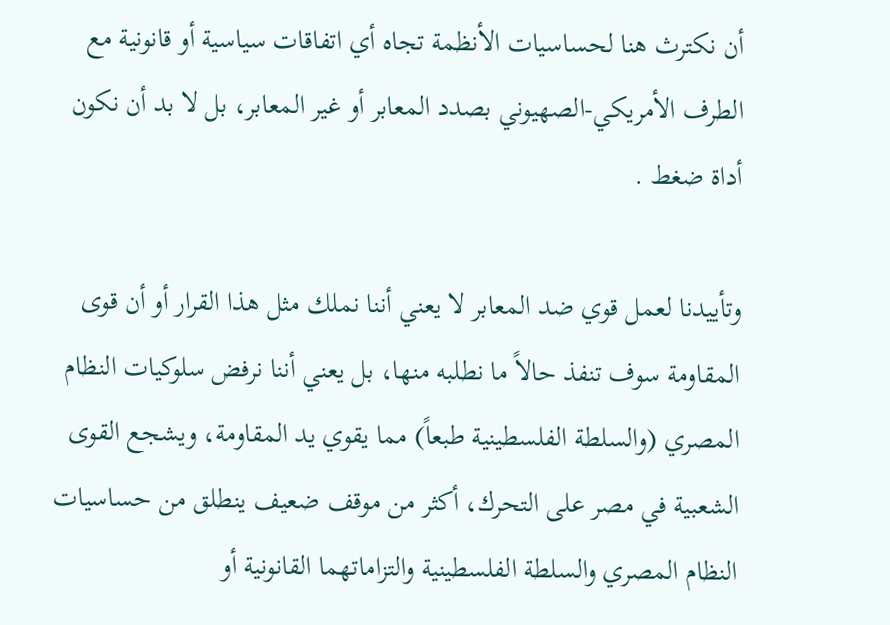أن نكترث هنا لحساسيات الأنظمة تجاه أي اتفاقات سياسية أو قانونية مع الطرف الأمريكي-الصهيوني بصدد المعابر أو غير المعابر، بل لا بد أن نكون أداة ضغط .

وتأييدنا لعمل قوي ضد المعابر لا يعني أننا نملك مثل هذا القرار أو أن قوى المقاومة سوف تنفذ حالاً ما نطلبه منها، بل يعني أننا نرفض سلوكيات النظام المصري (والسلطة الفلسطينية طبعاً) مما يقوي يد المقاومة، ويشجع القوى الشعبية في مصر على التحرك، أكثر من موقف ضعيف ينطلق من حساسيات النظام المصري والسلطة الفلسطينية والتزاماتهما القانونية أو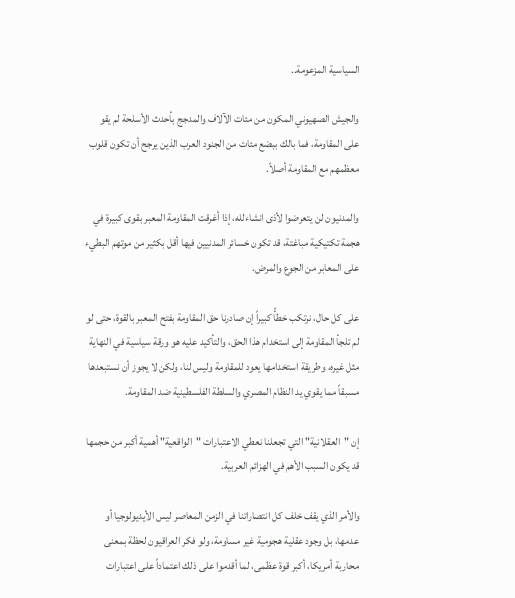السياسية المزعومة..

والجيش الصهيوني المكون من مئات الآلاف والمدجج بأحدث الأسلحة لم يقو على المقاومة، فما بالك ببضع مئات من الجنود العرب الذين يرجح أن تكون قلوب معظمهم مع المقاومة أصلاً.

والمدنيون لن يتعرضوا لأذى انشاءلله، إذا أغرقت المقاومة المعبر بقوى كبيرة في هجمة تكتيكية مباغتة، قد تكون خسائر المدنيين فيها أقل بكثير من موتهم البطيء على المعابر من الجوع والمرض.

على كل حال، نرتكب خطأً كبيراً إن صادرنا حق المقاومة بفتح المعبر بالقوة، حتى لو لم تلجأ المقاومة إلى استخدام هذا الحق، والتأكيد عليه هو ورقة سياسية في النهاية مثل غيره، وطريقة استخدامها يعود للمقاومة وليس لنا، ولكن لا يجوز أن نستبعدها مسبقاً مما يقوي يد النظام المصري والسلطة الفلسطينية ضد المقاومة.

إن "العقلانية" التي تجعلنا نعطي الاعتبارات "الواقعية" أهمية أكبر من حجمها قد يكون السبب الأهم في الهزائم العربية.

والأمر الذي يقف خلف كل انتصاراتنا في الزمن المعاصر ليس الأيديولوجيا أو عدمها، بل وجود عقلية هجومية غير مساومة، ولو فكر العراقيون لحظة بمعنى محاربة أمريكا، أكبر قوة عظمى، لما أقدموا على ذلك اعتماداً على اعتبارات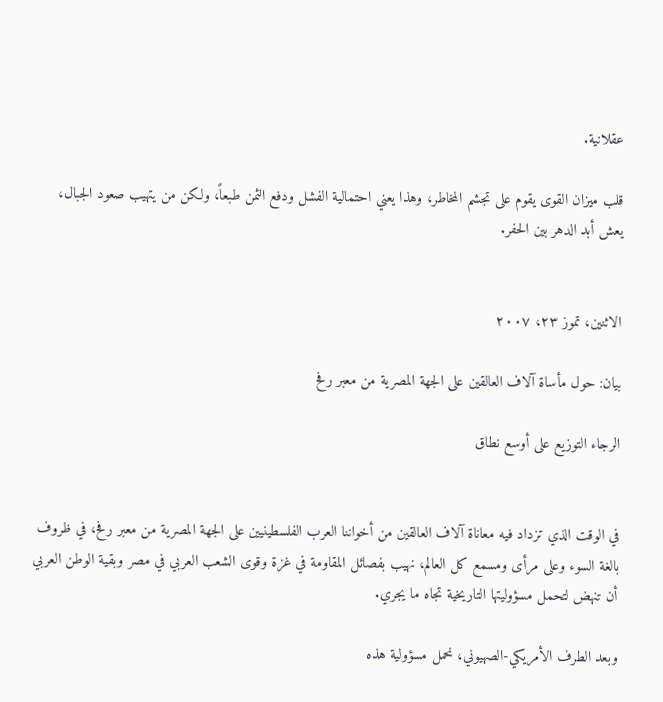عقلانية.

قلب ميزان القوى يقوم على تجشم المخاطر، وهذا يعني احتمالية الفشل ودفع الثمن طبعاً، ولكن من يتهيب صعود الجبال، يعش أبد الدهر بين الحفر.


الاثنين، تموز ٢٣، ٢٠٠٧

بيان: حول مأساة آلاف العالقين على الجهة المصرية من معبر رفح

الرجاء التوزيع على أوسع نطاق


في الوقت الذي تزداد فيه معاناة آلاف العالقين من أخواننا العرب الفلسطينيين على الجهة المصرية من معبر رفح، في ظروف بالغة السوء وعلى مرأى ومسمع كل العالم، نهيب بفصائل المقاومة في غزة وقوى الشعب العربي في مصر وبقية الوطن العربي أن تنهض لتحمل مسؤوليتها التاريخية تجاه ما يجري.

وبعد الطرف الأمريكي-الصهيوني، نحمل مسؤولية هذه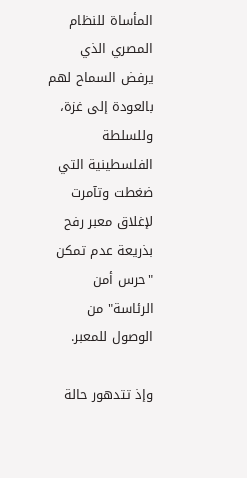المأساة للنظام المصري الذي يرفض السماح لهم بالعودة إلى غزة، وللسلطة الفلسطينية التي ضغطت وتآمرت لإغلاق معبر رفح بذريعة عدم تمكن "حرس أمن الرئاسة" من الوصول للمعبر.

وإذ تتدهور حالة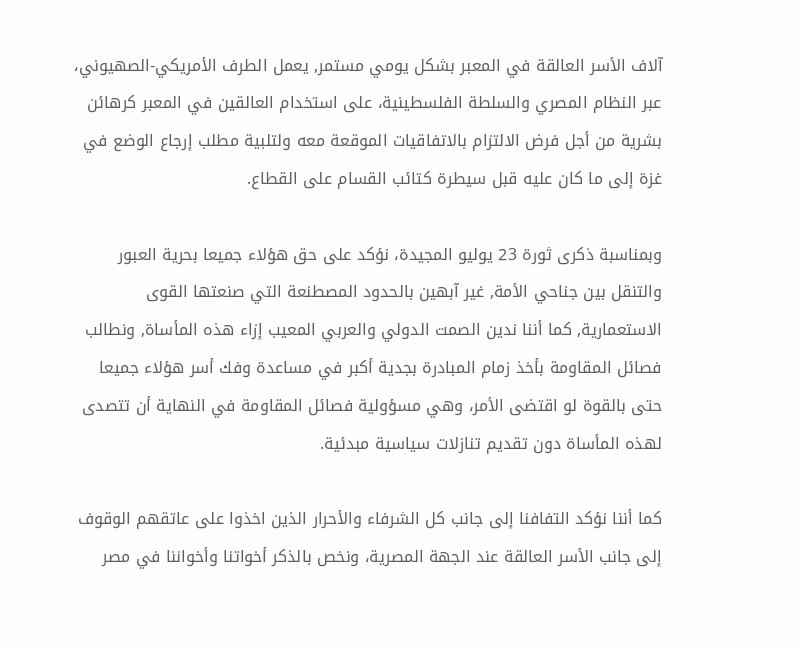آلاف الأسر العالقة في المعبر بشكل يومي مستمر, يعمل الطرف الأمريكي-الصهيوني، عبر النظام المصري والسلطة الفلسطينية، على استخدام العالقين في المعبر كرهائن بشرية من أجل فرض الالتزام بالاتفاقيات الموقعة معه ولتلبية مطلب إرجاع الوضع في غزة إلى ما كان عليه قبل سيطرة كتائب القسام على القطاع.

وبمناسبة ذكرى ثورة 23 يوليو المجيدة، نؤكد على حق هؤلاء جميعا بحرية العبور والتنقل بين جناحي الأمة, غير آبهين بالحدود المصطنعة التي صنعتها القوى الاستعمارية, كما أننا ندين الصمت الدولي والعربي المعيب إزاء هذه المأساة, ونطالب فصائل المقاومة بأخذ زمام المبادرة بجدية أكبر في مساعدة وفك أسر هؤلاء جميعا حتى بالقوة لو اقتضى الأمر، وهي مسؤولية فصائل المقاومة في النهاية أن تتصدى لهذه المأساة دون تقديم تنازلات سياسية مبدئية.

كما أننا نؤكد التفافنا إلى جانب كل الشرفاء والأحرار الذين اخذوا على عاتقهم الوقوف إلى جانب الأسر العالقة عند الجهة المصرية، ونخص بالذكر أخواتنا وأخواننا في مصر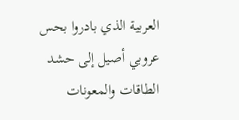العربية الذي بادروا بحس عروبي أصيل إلى حشد الطاقات والمعونات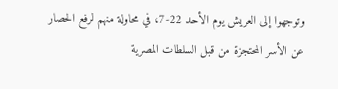وتوجهوا إلى العريش يوم الأحد 22-7، في محاولة منهم لرفع الحصار عن الأسر المحتجزة من قبل السلطات المصرية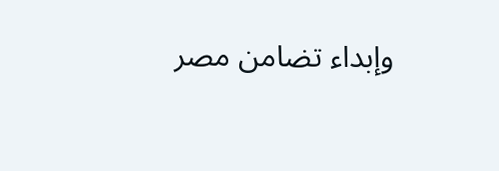وإبداء تضامن مصر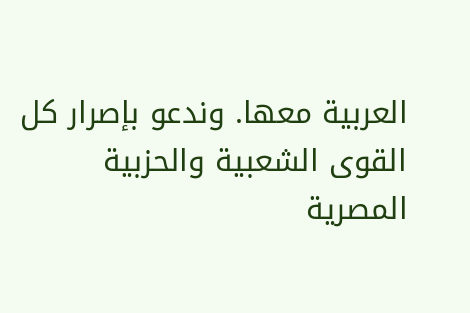العربية معها. وندعو بإصرار كل القوى الشعبية والحزبية المصرية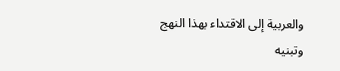والعربية إلى الاقتداء بهذا النهج وتبنيه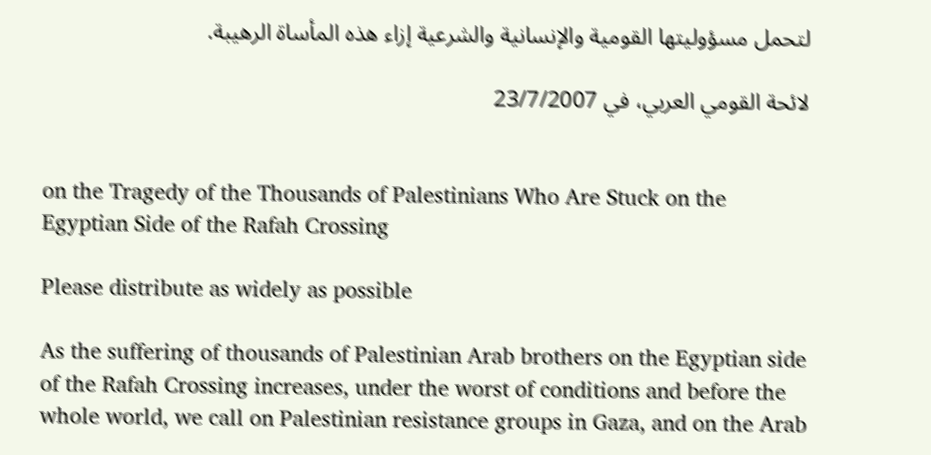لتحمل مسؤوليتها القومية والإنسانية والشرعية إزاء هذه المأساة الرهيبة.

لائحة القومي العربي، في 23/7/2007


on the Tragedy of the Thousands of Palestinians Who Are Stuck on the Egyptian Side of the Rafah Crossing

Please distribute as widely as possible

As the suffering of thousands of Palestinian Arab brothers on the Egyptian side of the Rafah Crossing increases, under the worst of conditions and before the whole world, we call on Palestinian resistance groups in Gaza, and on the Arab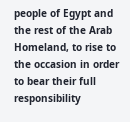people of Egypt and the rest of the Arab Homeland, to rise to the occasion in order to bear their full responsibility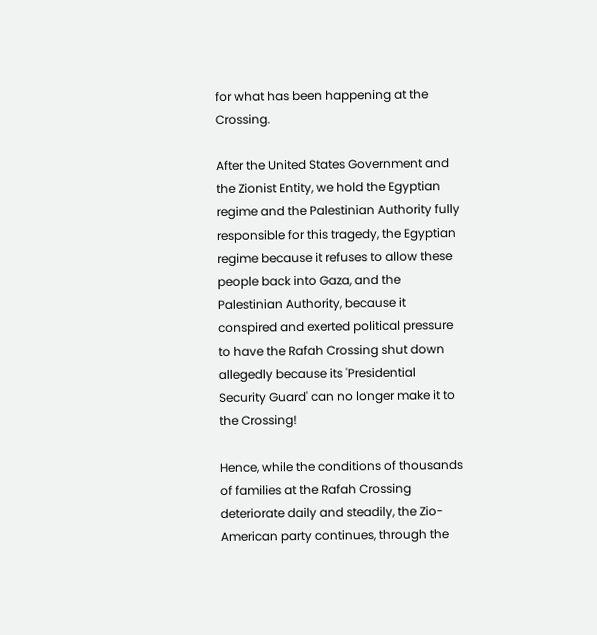for what has been happening at the Crossing.

After the United States Government and the Zionist Entity, we hold the Egyptian regime and the Palestinian Authority fully responsible for this tragedy, the Egyptian regime because it refuses to allow these people back into Gaza, and the Palestinian Authority, because it conspired and exerted political pressure to have the Rafah Crossing shut down allegedly because its 'Presidential Security Guard' can no longer make it to the Crossing!

Hence, while the conditions of thousands of families at the Rafah Crossing deteriorate daily and steadily, the Zio-American party continues, through the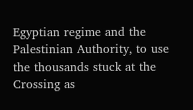Egyptian regime and the Palestinian Authority, to use the thousands stuck at the Crossing as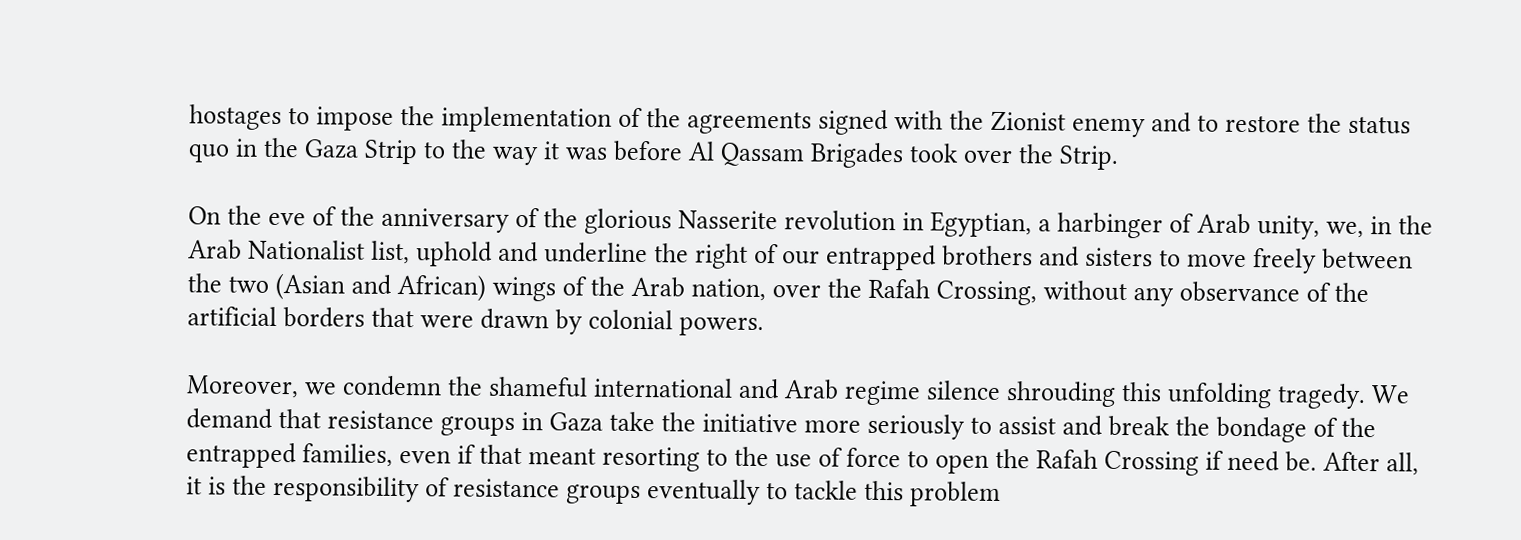hostages to impose the implementation of the agreements signed with the Zionist enemy and to restore the status quo in the Gaza Strip to the way it was before Al Qassam Brigades took over the Strip.

On the eve of the anniversary of the glorious Nasserite revolution in Egyptian, a harbinger of Arab unity, we, in the Arab Nationalist list, uphold and underline the right of our entrapped brothers and sisters to move freely between the two (Asian and African) wings of the Arab nation, over the Rafah Crossing, without any observance of the artificial borders that were drawn by colonial powers.

Moreover, we condemn the shameful international and Arab regime silence shrouding this unfolding tragedy. We demand that resistance groups in Gaza take the initiative more seriously to assist and break the bondage of the entrapped families, even if that meant resorting to the use of force to open the Rafah Crossing if need be. After all, it is the responsibility of resistance groups eventually to tackle this problem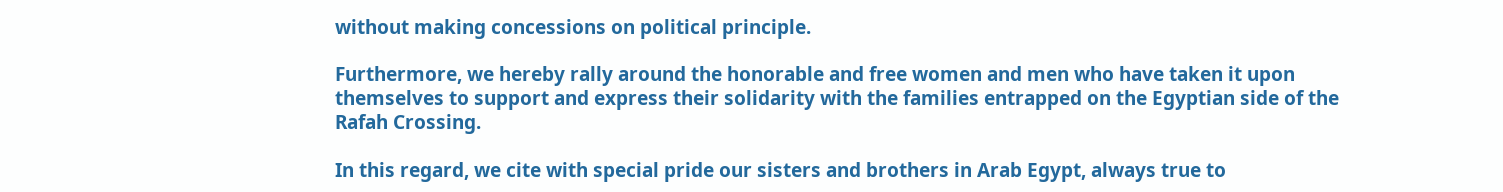without making concessions on political principle.

Furthermore, we hereby rally around the honorable and free women and men who have taken it upon themselves to support and express their solidarity with the families entrapped on the Egyptian side of the Rafah Crossing.

In this regard, we cite with special pride our sisters and brothers in Arab Egypt, always true to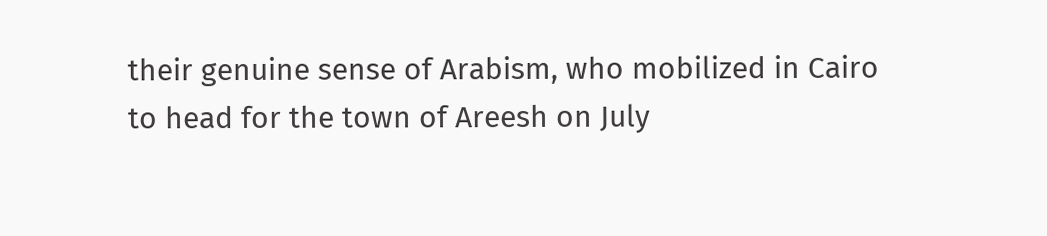their genuine sense of Arabism, who mobilized in Cairo to head for the town of Areesh on July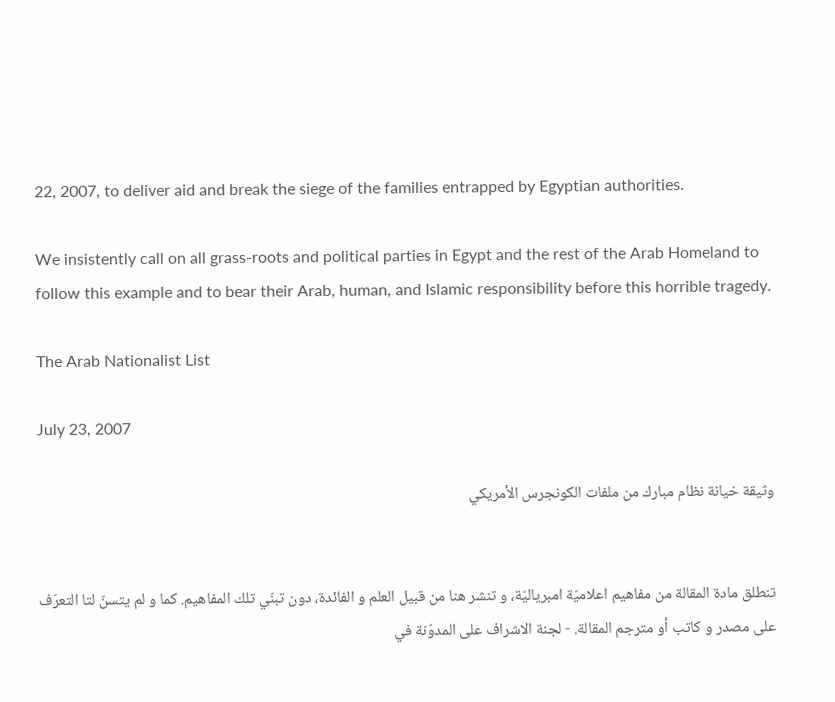22, 2007, to deliver aid and break the siege of the families entrapped by Egyptian authorities.

We insistently call on all grass-roots and political parties in Egypt and the rest of the Arab Homeland to follow this example and to bear their Arab, human, and Islamic responsibility before this horrible tragedy.

The Arab Nationalist List

July 23, 2007

وثيقة خيانة نظام مبارك من ملفات الكونجرس الأمريكي


تنطلق مادة المقالة من مفاهيم اعلاميّة امبرياليّة، و تنشر هنا من قبيل العلم و الفائدة، دون تبنّي تلك المفاهيم. كما و لم يتسنّ لتا التعرّف على مصدر و كاتب أو مترجم المقالة. - لجنة الاشراف على المدوّنة في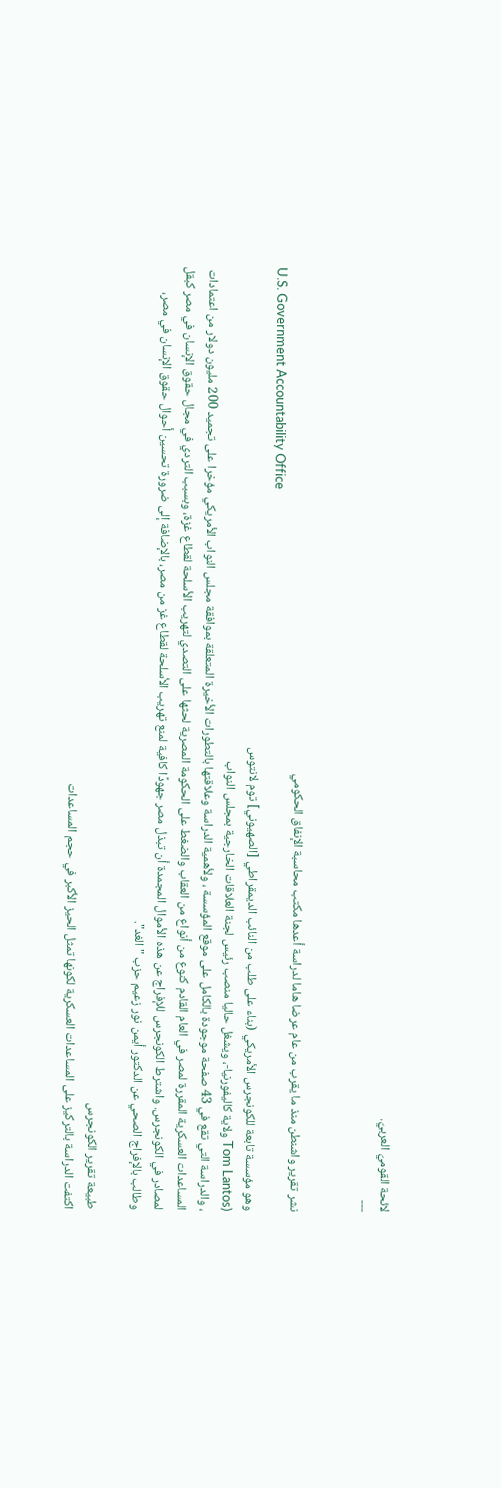لائحة القوميّ العربيّ.
---


نشر تقرير واشنطن منذ ما يقرب من عام عرضا هاما لدراسة أعدها مكتب محاسبة الإنفاق الحكومي
U.S. Government Accountability Office
وهو مؤسسة تابعة للكونجرس الأمريكي (بناء على طلب من النائب الديمقراطي [الصهيوني] توم لانتوس
(Tom Lantos ولاية كاليفورنيا-، ويشغل حاليا منصب رئيس لجنة العلاقات الخارجية بمجلس النواب
، والدراسة التي تقع في 43 صفحة موجودة بالكامل على موقع المؤسسة ، ولأهمية الدراسة وعلاقتها بالتطورات الأخيرة المتعلقة بموافقة مجلس النواب الأمريكي مؤخرا على تجميد 200 مليون دولار من اعتمادات المساعدات العسكرية المقررة لمصر في العام القادم كنوع من أنواع من العقاب والضغط على الحكومة المصرية لحثها على التصدي لتهريب الأسلحة لقطاع غزة، وبسبب التردي في مجال حقوق الإنسان في مصر كبقل لمصادر في الكونجرس. واشترط الكونجرس للإفراج عن هذه الأموال المجمدة أن تبذل مصر جهودًا كافية لمنع تهريب الأسلحة لقطاع غز من مصر، بالإضافة إلى ضرورة تحسين أحوال حقوق الإنسان في مصر، وطالب بالإفراج الصحي عن الدكتور أيمن نور زعيم حزب "الغد".

طبيعة تقرير الكونجرس
اكتفت الدراسة بالتركيز على المساعدات العسكرية لكونها تمثل الحيز الأكبر في حجم المساعدات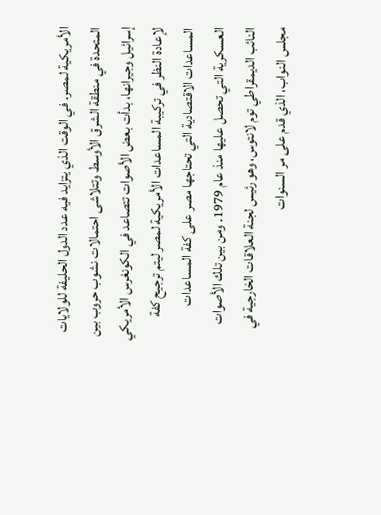الأمريكية لمصر. في الوقت الذي يتزايد فيه عدد الدول الحليفة للولايات المتحدة في منطقة الشرق الأوسط وتتلاشى احتمالات نشوب حروب بين إسرائيل وجيرانها، بدأت بعض الأصوات تتصاعد في الكونغرس الأمريكي لإعادة النظر في تركيبة المساعدات الأمريكية لمصر ليتم ترجيح كفة المساعدات الاقتصادية التي تحتاجها مصر على كفة المساعدات العسكرية التي تحصل عليها منذ عام 1979. ومن بين تلك الأصوات النائب الديمقراطي توم لانتوس، وهو رئيس لجنة العلاقات الخارجية في مجلس النواب، الذي قدم على مر السنوات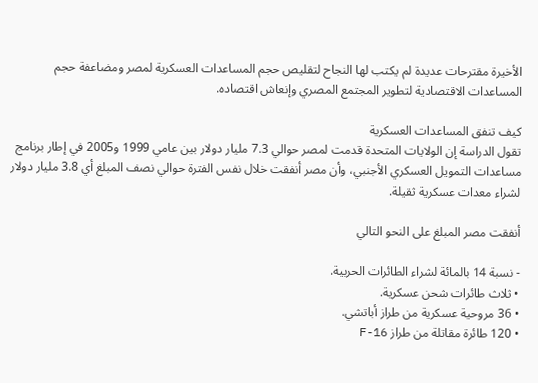الأخيرة مقترحات عديدة لم يكتب لها النجاح لتقليص حجم المساعدات العسكرية لمصر ومضاعفة حجم المساعدات الاقتصادية لتطوير المجتمع المصري وإنعاش اقتصاده.

كيف تنفق المساعدات العسكرية
تقول الدراسة إن الولايات المتحدة قدمت لمصر حوالي 7.3 مليار دولار بين عامي 1999 و2005 في إطار برنامج مساعدات التمويل العسكري الأجنبي، وأن مصر أنفقت خلال نفس الفترة حوالي نصف المبلغ أي 3.8 مليار دولار لشراء معدات عسكرية ثقيلة.

أنفقت مصر المبلغ على النحو التالي

- نسبة 14 بالمائة لشراء الطائرات الحربية.
• ثلاث طائرات شحن عسكرية.
• 36 مروحية عسكرية من طراز أباتشي.
• 120 طائرة مقاتلة من طراز F-16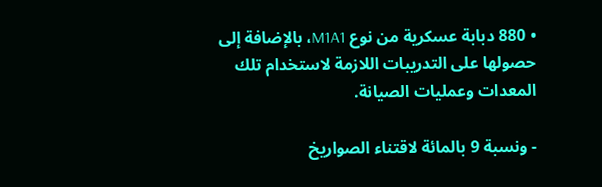• 880 دبابة عسكرية من نوع M1A1، بالإضافة إلى حصولها على التدريبات اللازمة لاستخدام تلك المعدات وعمليات الصيانة.

- ونسبة 9 بالمائة لاقتناء الصواريخ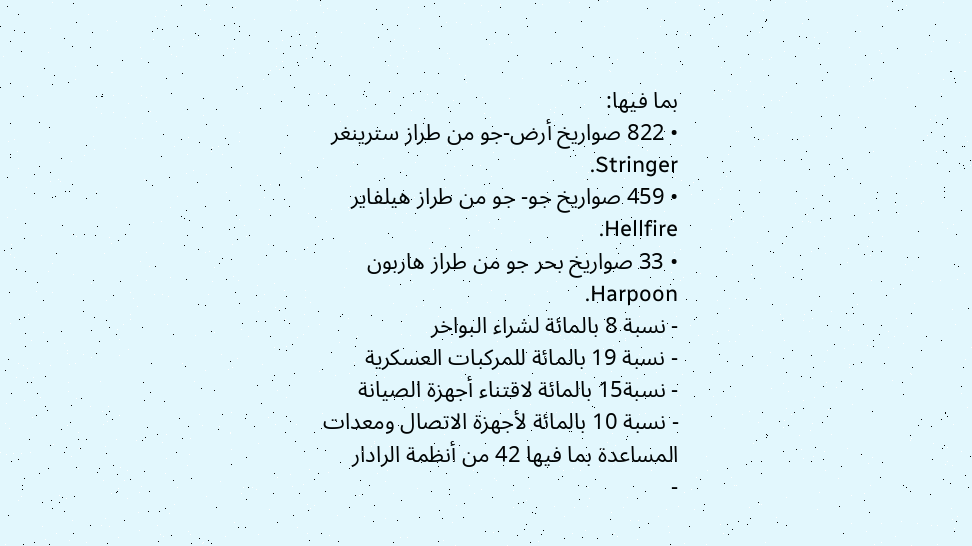بما فيها:
• 822 صواريخ أرض-جو من طراز سترينغر Stringer.
• 459 صواريخ جو- جو من طراز هيلفاير Hellfire.
• 33 صواريخ بحر جو من طراز هاربون Harpoon.
- نسبة 8 بالمائة لشراء البواخر
- نسبة 19 بالمائة للمركبات العسكرية
- نسبة15 بالمائة لاقتناء أجهزة الصيانة
- نسبة 10 بالمائة لأجهزة الاتصال ومعدات المساعدة بما فيها 42 من أنظمة الرادار
-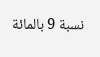نسبة 9 بالمائة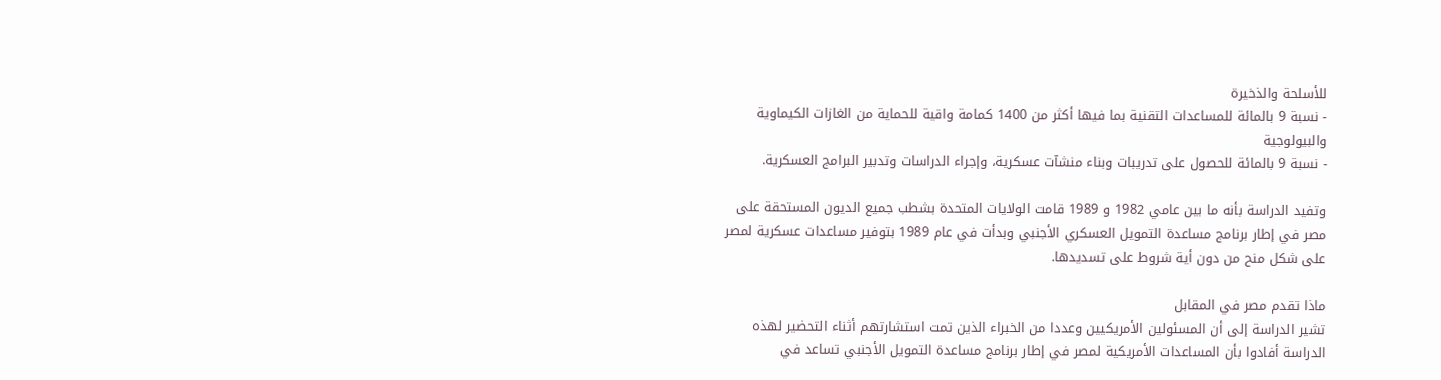للأسلحة والذخيرة
- نسبة 9 بالمائة للمساعدات التقنية بما فيها أكثر من 1400 كمامة واقية للحماية من الغازات الكيماوية والبيولوجية
- نسبة 9 بالمائة للحصول على تدريبات وبناء منشآت عسكرية، وإجراء الدراسات وتدبير البرامج العسكرية.

وتفيد الدراسة بأنه ما بين عامي 1982 و 1989 قامت الولايات المتحدة بشطب جميع الديون المستحقة على مصر في إطار برنامج مساعدة التمويل العسكري الأجنبي وبدأت في عام 1989 بتوفير مساعدات عسكرية لمصر على شكل منح من دون أية شروط على تسديدها.

ماذا تقدم مصر في المقابل
تشير الدراسة إلى أن المسئولين الأمريكيين وعددا من الخبراء الذين تمت استشارتهم أثناء التحضير لهذه الدراسة أفادوا بأن المساعدات الأمريكية لمصر في إطار برنامج مساعدة التمويل الأجنبي تساعد في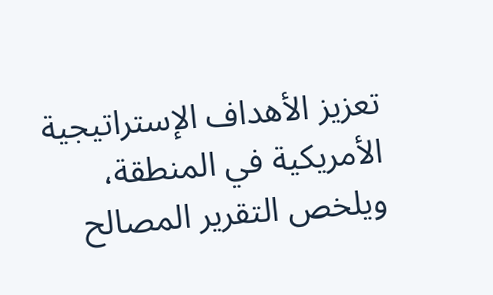تعزيز الأهداف الإستراتيجية الأمريكية في المنطقة، ويلخص التقرير المصالح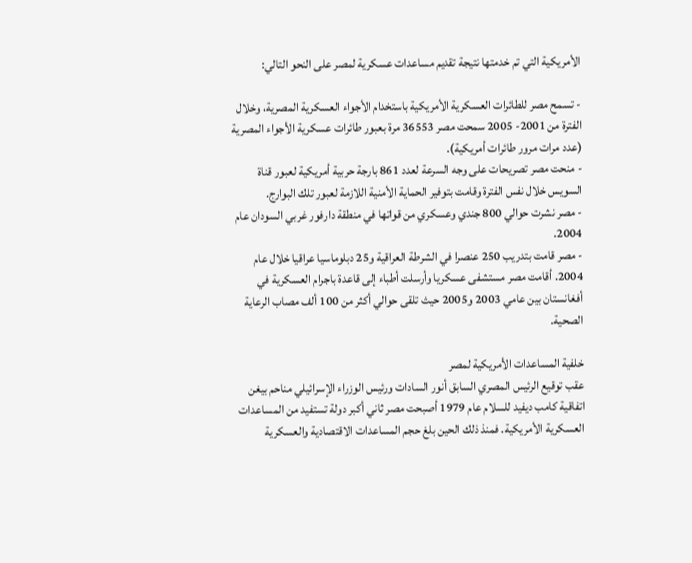الأمريكية التي تم خدمتها نتيجة تقديم مساعدات عسكرية لمصر على النحو التالي:

- تسمح مصر للطائرات العسكرية الأمريكية باستخدام الأجواء العسكرية المصرية، وخلال الفترة من 2001- 2005 سمحت مصر 36553 مرة بعبور طائرات عسكرية الأجواء المصرية (عدد مرات مرور طائرات أمريكية).
- منحت مصر تصريحات على وجه السرعة لعدد 861 بارجة حربية أمريكية لعبور قناة السويس خلال نفس الفترة وقامت بتوفير الحماية الأمنية اللازمة لعبور تلك البوارج.
- مصر نشرت حوالي 800 جندي وعسكري من قواتها في منطقة دارفور غربي السودان عام 2004.
- مصر قامت بتدريب 250 عنصرا في الشرطة العراقية و25 دبلوماسيا عراقيا خلال عام 2004. أقامت مصر مستشفى عسكريا وأرسلت أطباء إلى قاعدة باجرام العسكرية في أفغانستان بين عامي 2003 و2005 حيث تلقى حوالي أكثر من 100 ألف مصاب الرعاية الصحية.

خلفية المساعدات الأمريكية لمصر
عقب توقيع الرئيس المصري السابق أنور السادات ورئيس الوزراء الإسرائيلي مناحم بيغن اتفاقية كامب ديفيد للسلام عام 1979 أصبحت مصر ثاني أكبر دولة تستفيد من المساعدات العسكرية الأمريكية. فمنذ ذلك الحين بلغ حجم المساعدات الاقتصادية والعسكرية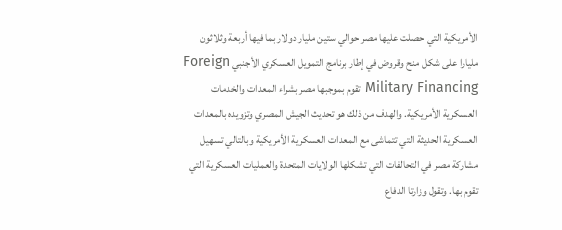الأمريكية التي حصلت عليها مصر حوالي ستين مليار دولار بما فيها أربعة وثلاثون مليارا على شكل منح وقروض في إطار برنامج التمويل العسكري الأجنبي Foreign Military Financing تقوم بموجبها مصر بشراء المعدات والخدمات العسكرية الأمريكية. والهدف من ذلك هو تحديث الجيش المصري وتزويده بالمعدات العسكرية الحديثة التي تتماشى مع المعدات العسكرية الأمريكية وبالتالي تسهيل مشاركة مصر في التحالفات التي تشكلها الولايات المتحدة والعمليات العسكرية التي تقوم بها. وتقول وزارتا الدفاع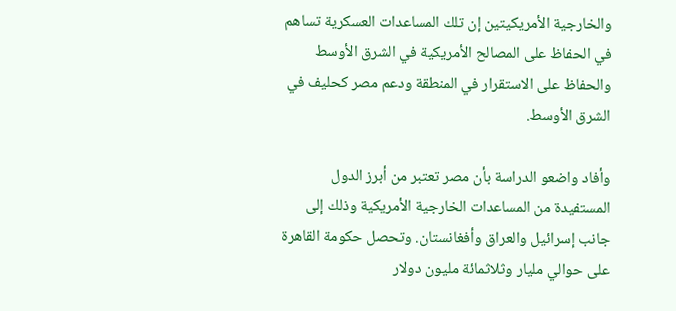والخارجية الأمريكيتين إن تلك المساعدات العسكرية تساهم في الحفاظ على المصالح الأمريكية في الشرق الأوسط والحفاظ على الاستقرار في المنطقة ودعم مصر كحليف في الشرق الأوسط.

وأفاد واضعو الدراسة بأن مصر تعتبر من أبرز الدول المستفيدة من المساعدات الخارجية الأمريكية وذلك إلى جانب إسرائيل والعراق وأفغانستان. وتحصل حكومة القاهرة على حوالي مليار وثلاثمائة مليون دولار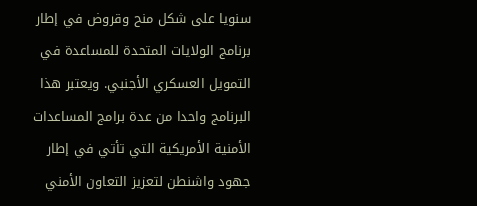سنويا على شكل منح وقروض في إطار برنامج الولايات المتحدة للمساعدة في التمويل العسكري الأجنبي. ويعتبر هذا البرنامج واحدا من عدة برامج المساعدات الأمنية الأمريكية التي تأتي في إطار جهود واشنطن لتعزيز التعاون الأمني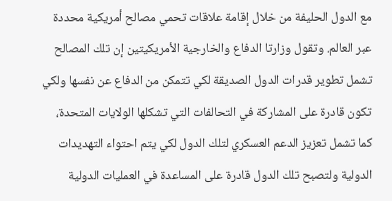مع الدول الحليفة من خلال إقامة علاقات تحمي مصالح أمريكية محددة عبر العالم. وتقول وزارتا الدفاع والخارجية الأمريكيتين إن تلك المصالح تشمل تطوير قدرات الدول الصديقة لكي تتمكن من الدفاع عن نفسها ولكي تكون قادرة على المشاركة في التحالفات التي تشكلها الولايات المتحدة، كما تشمل تعزيز الدعم العسكري لتلك الدول لكي يتم احتواء التهديدات الدولية ولتصبح تلك الدول قادرة على المساعدة في العمليات الدولية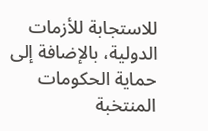للاستجابة للأزمات الدولية، بالإضافة إلى حماية الحكومات المنتخبة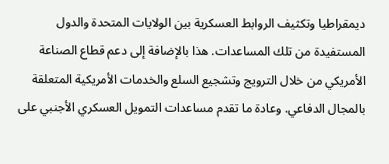ديمقراطيا وتكثيف الروابط العسكرية بين الولايات المتحدة والدول المستفيدة من تلك المساعدات. هذا بالإضافة إلى دعم قطاع الصناعة الأمريكي من خلال الترويج وتشجيع السلع والخدمات الأمريكية المتعلقة بالمجال الدفاعي. وعادة ما تقدم مساعدات التمويل العسكري الأجنبي على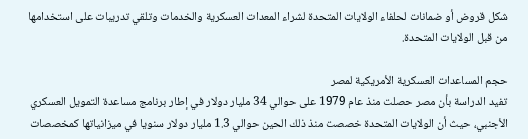شكل قروض أو ضمانات لحلفاء الولايات المتحدة لشراء المعدات العسكرية والخدمات وتلقي تدريبات على استخدامها من قبل الولايات المتحدة.

حجم المساعدات العسكرية الأمريكية لمصر
تفيد الدراسة بأن مصر حصلت منذ عام 1979 على حوالي 34 مليار دولار في إطار برنامج مساعدة التمويل العسكري الأجنبي، حيث أن الولايات المتحدة خصصت منذ ذلك الحين حوالي 1.3 مليار دولار سنويا في ميزانياتها كمخصصات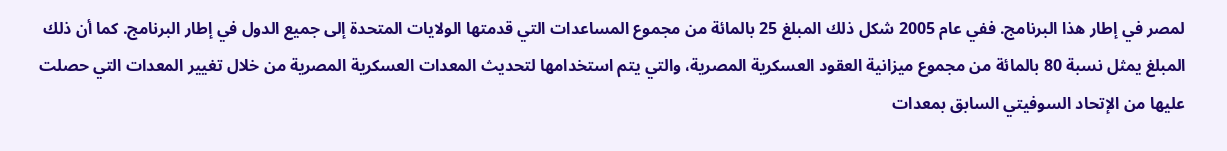لمصر في إطار هذا البرنامج. ففي عام 2005 شكل ذلك المبلغ 25 بالمائة من مجموع المساعدات التي قدمتها الولايات المتحدة إلى جميع الدول في إطار البرنامج. كما أن ذلك المبلغ يمثل نسبة 80 بالمائة من مجموع ميزانية العقود العسكرية المصرية، والتي يتم استخدامها لتحديث المعدات العسكرية المصرية من خلال تغيير المعدات التي حصلت عليها من الإتحاد السوفيتي السابق بمعدات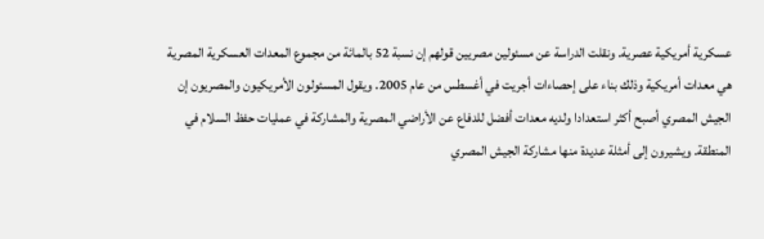عسكرية أمريكية عصرية. ونقلت الدراسة عن مسئولين مصريين قولهم إن نسبة 52 بالمائة من مجموع المعدات العسكرية المصرية هي معدات أمريكية وذلك بناء على إحصاءات أجريت في أغسطس من عام 2005. ويقول المسئولون الأمريكيون والمصريون إن الجيش المصري أصبح أكثر استعدادا ولديه معدات أفضل للدفاع عن الأراضي المصرية والمشاركة في عمليات حفظ السلام في المنطقة. ويشيرون إلى أمثلة عديدة منها مشاركة الجيش المصري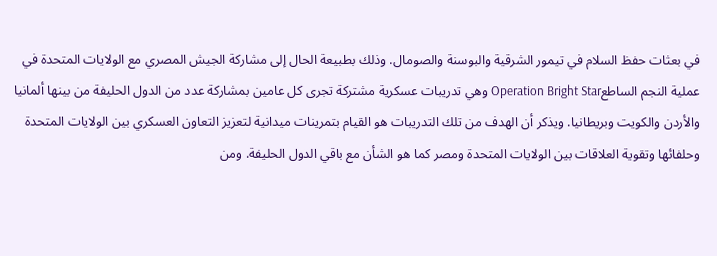في بعثات حفظ السلام في تيمور الشرقية والبوسنة والصومال. وذلك بطبيعة الحال إلى مشاركة الجيش المصري مع الولايات المتحدة في عملية النجم الساطعOperation Bright Star وهي تدريبات عسكرية مشتركة تجرى كل عامين بمشاركة عدد من الدول الحليفة من بينها ألمانيا والأردن والكويت وبريطانيا. ويذكر أن الهدف من تلك التدريبات هو القيام بتمرينات ميدانية لتعزيز التعاون العسكري بين الولايات المتحدة وحلفائها وتقوية العلاقات بين الولايات المتحدة ومصر كما هو الشأن مع باقي الدول الحليفة. ومن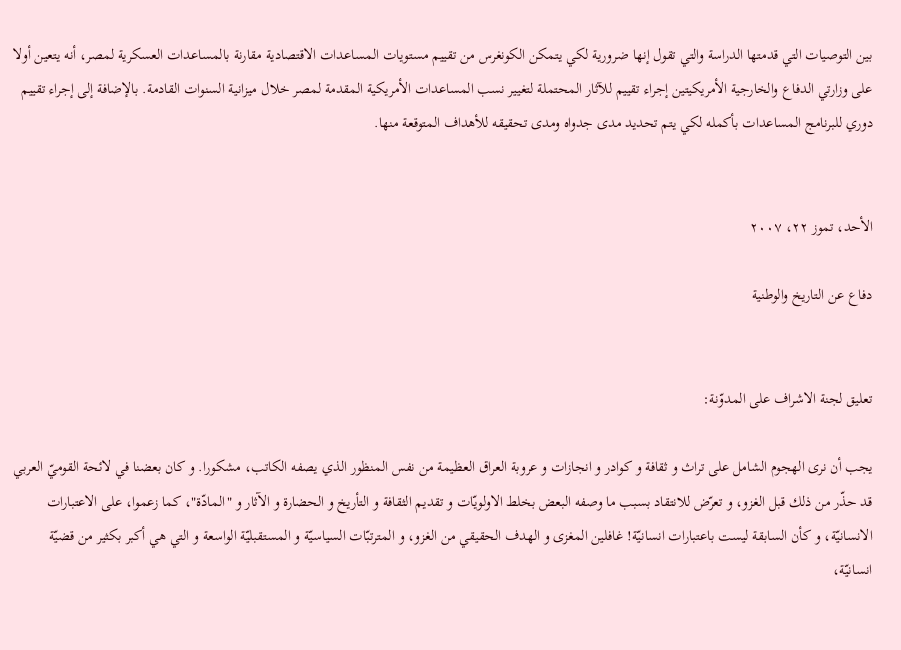بين التوصيات التي قدمتها الدراسة والتي تقول إنها ضرورية لكي يتمكن الكونغرس من تقييم مستويات المساعدات الاقتصادية مقارنة بالمساعدات العسكرية لمصر، أنه يتعين أولا على وزارتي الدفاع والخارجية الأمريكيتين إجراء تقييم للآثار المحتملة لتغيير نسب المساعدات الأمريكية المقدمة لمصر خلال ميزانية السنوات القادمة. بالإضافة إلى إجراء تقييم دوري للبرنامج المساعدات بأكمله لكي يتم تحديد مدى جدواه ومدى تحقيقه للأهداف المتوقعة منها.


الأحد، تموز ٢٢، ٢٠٠٧

دفاع عن التاريخ والوطنية


تعليق لجنة الاشراف على المدوّنة:

يجب أن نرى الهجوم الشامل على تراث و ثقافة و كوادر و انجازات و عروبة العراق العظيمة من نفس المنظور الذي يصفه الكاتب، مشكورا. و كان بعضنا في لائحة القوميّ العربي قد حذّر من ذلك قبل الغزو، و تعرّض للانتقاد بسبب ما وصفه البعض بخلط الاولويّات و تقديم الثقافة و التأريخ و الحضارة و الآثار و "المادّة"، كما زعموا، على الاعتبارات الانسانيّة، و كأن السابقة ليست باعتبارات انسانيّة! غافلين المغزى و الهدف الحقيقي من الغزو، و المترتبّات السياسيّة و المستقبليّة الواسعة و التي هي أكبر بكثير من قضيّة انسانيّة،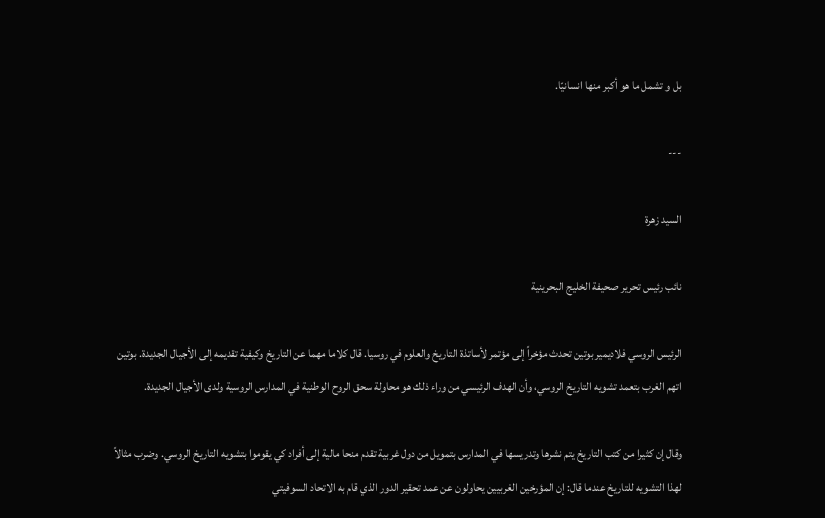بل و تشمل ما هو أكبر منها انسانيّا.

---

السيد زهرة

نائب رئيس تحرير صحيفة الخليج البحرينية

الرئيس الروسي فلاديمير بوتين تحدث مؤخراً إلى مؤتمر لأساتذة التاريخ والعلوم في روسيا. قال كلاما مهما عن التاريخ وكيفية تقديمه إلى الأجيال الجديدة. بوتين اتهم الغرب بتعمد تشويه التاريخ الروسي، وأن الهدف الرئيسي من وراء ذلك هو محاولة سحق الروح الوطنية في المدارس الروسية ولدى الأجيال الجديدة.

وقال إن كثيرا من كتب التاريخ يتم نشرها وتدريسها في المدارس بتمويل من دول غربية تقدم منحا مالية إلى أفراد كي يقوموا بتشويه التاريخ الروسي. وضرب مثالاً لهذا التشويه للتاريخ عندما قال: إن المؤرخين الغربيين يحاولون عن عمد تحقير الدور الذي قام به الاتحاد السوفيتي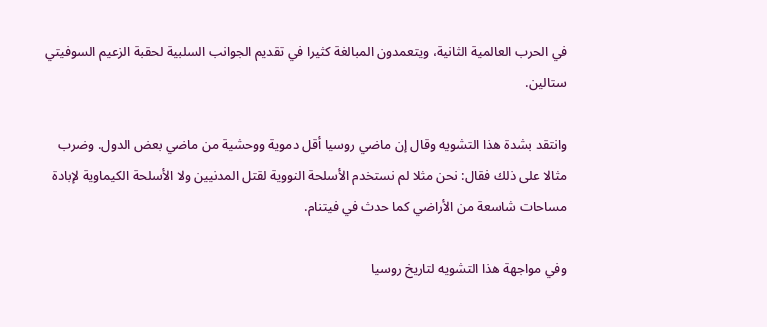في الحرب العالمية الثانية، ويتعمدون المبالغة كثيرا في تقديم الجوانب السلبية لحقبة الزعيم السوفيتي ستالين.

وانتقد بشدة هذا التشويه وقال إن ماضي روسيا أقل دموية ووحشية من ماضي بعض الدول. وضرب مثالا على ذلك فقال: نحن مثلا لم نستخدم الأسلحة النووية لقتل المدنيين ولا الأسلحة الكيماوية لإبادة مساحات شاسعة من الأراضي كما حدث في فيتنام.

وفي مواجهة هذا التشويه لتاريخ روسيا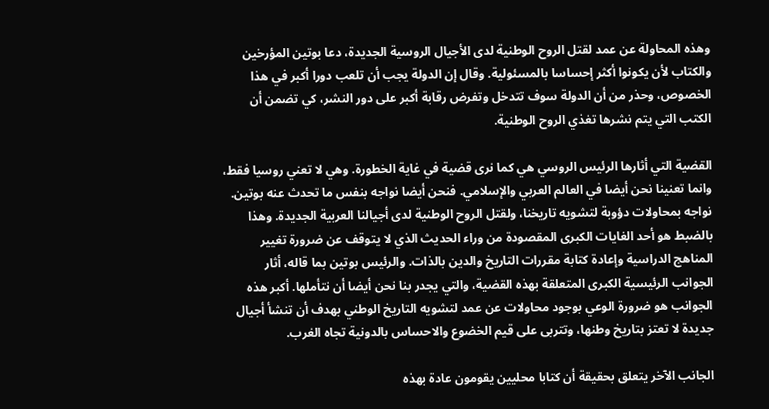وهذه المحاولة عن عمد لقتل الروح الوطنية لدى الأجيال الروسية الجديدة، دعا بوتين المؤرخين والكتاب لأن يكونوا أكثر إحساسا بالمسئولية. وقال إن الدولة يجب أن تلعب دورا أكبر في هذا الخصوص، وحذر من أن الدولة سوف تتدخل وتفرض رقابة أكبر على دور النشر، كي تضمن أن الكتب التي يتم نشرها تغذي الروح الوطنية.

القضية التي أثارها الرئيس الروسي هي كما نرى قضية في غاية الخطورة. وهي لا تعني روسيا فقط، وانما تعنينا نحن أيضا في العالم العربي والإسلامي. فنحن أيضا نواجه بنفس ما تحدث عنه بوتين. نواجه بمحاولات دؤوبة لتشويه تاريخنا، ولقتل الروح الوطنية لدى أجيالنا العربية الجديدة. وهذا بالضبط هو أحد الغايات الكبرى المقصودة من وراء الحديث الذي لا يتوقف عن ضرورة تغيير المناهج الدراسية وإعادة كتابة مقررات التاريخ والدين بالذات. والرئيس بوتين بما قاله، أثار الجوانب الرئيسية الكبرى المتعلقة بهذه القضية، والتي يجدر بنا نحن أيضا أن نتأملها. أكبر هذه الجوانب هو ضرورة الوعي بوجود محاولات عن عمد لتشويه التاريخ الوطني بهدف أن تنشأ أجيال جديدة لا تعتز بتاريخ وطنها، وتتربى على قيم الخضوع والاحساس بالدونية تجاه الغرب.

الجانب الآخر يتعلق بحقيقة أن كتابا محليين يقومون عادة بهذه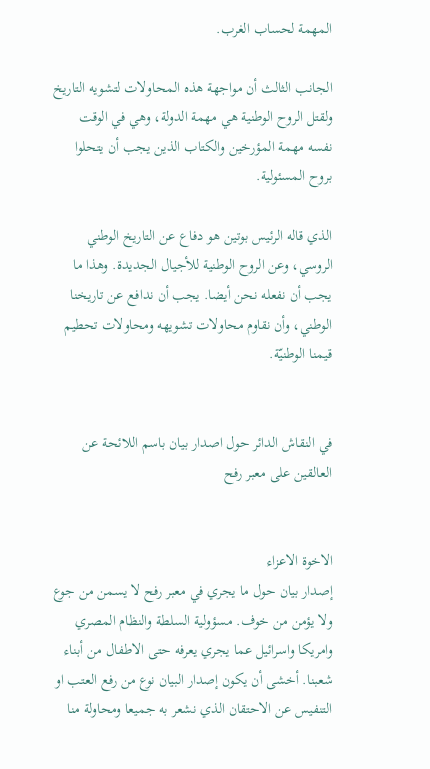المهمة لحساب الغرب.

الجانب الثالث أن مواجهة هذه المحاولات لتشويه التاريخ ولقتل الروح الوطنية هي مهمة الدولة، وهي في الوقت نفسه مهمة المؤرخين والكتاب الذين يجب أن يتحلوا بروح المسئولية.

الذي قاله الرئيس بوتين هو دفاع عن التاريخ الوطني الروسي، وعن الروح الوطنية للأجيال الجديدة. وهذا ما يجب أن نفعله نحن أيضا. يجب أن ندافع عن تاريخنا الوطني، وأن نقاوم محاولات تشويهه ومحاولات تحطيم قيمنا الوطنيّة.


في النقاش الدائر حول اصدار بيان باسم اللائحة عن العالقين على معبر رفح


الاخوة الاعزاء
إصدار بيان حول ما يجري في معبر رفح لا يسمن من جوع ولا يؤمن من خوف. مسؤولية السلطة والنظام المصري وامريكا واسرائيل عما يجري يعرفه حتى الاطفال من أبناء شعبنا. أخشى أن يكون إصدار البيان نوع من رفع العتب او التنفيس عن الاحتقان الذي نشعر به جميعا ومحاولة منا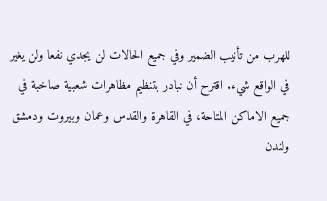للهرب من تأنيب الضمير وفي جميع الحالات لن يجدي نفعا ولن يغير في الواقع شيء. اقترح أن نبادر بتنظيم مظاهرات شعبية صاخبة في جميع الاماكن المتاحة، في القاهرة والقدس وعمان وبيروت ودمشق ولندن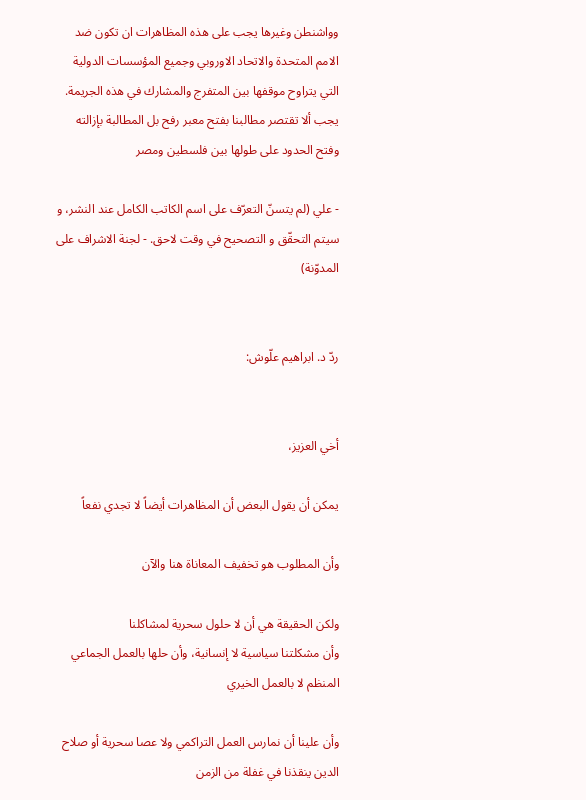وواشنطن وغيرها يجب على هذه المظاهرات ان تكون ضد الامم المتحدة والاتحاد الاوروبي وجميع المؤسسات الدولية التي يتراوح موقفها بين المتفرج والمشارك في هذه الجريمة. يجب ألا تقتصر مطالبنا بفتح معبر رفح بل المطالبة بإزالته وفتح الحدود على طولها بين فلسطين ومصر

- علي (لم يتسنّ التعرّف على اسم الكاتب الكامل عند النشر، و سيتم التحقّق و التصحيح في وقت لاحق. - لجنة الاشراف على المدوّنة)


ردّ د. ابراهيم علّوش:


أخي العزيز،

يمكن أن يقول البعض أن المظاهرات أيضاً لا تجدي نفعاً

وأن المطلوب هو تخفيف المعاناة هنا والآن

ولكن الحقيقة هي أن لا حلول سحرية لمشاكلنا
وأن مشكلتنا سياسية لا إنسانية، وأن حلها بالعمل الجماعي المنظم لا بالعمل الخيري

وأن علينا أن نمارس العمل التراكمي ولا عصا سحرية أو صلاح الدين ينقذنا في غفلة من الزمن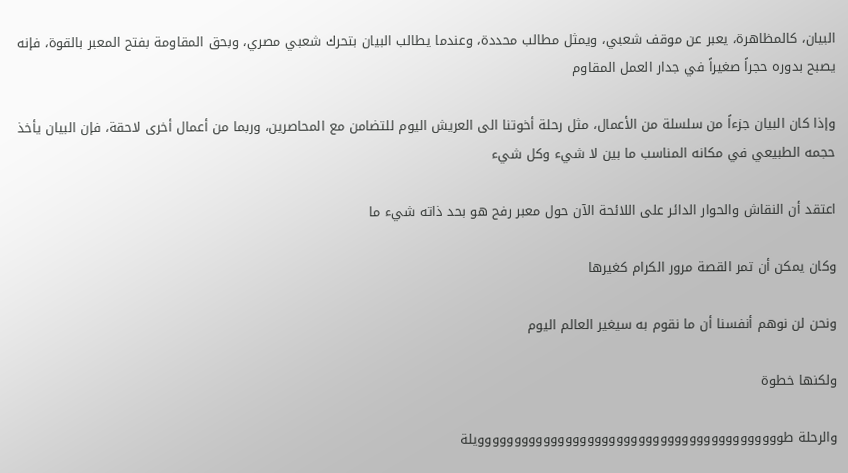البيان، كالمظاهرة، يعبر عن موقف شعبي، ويمثل مطالب محددة، وعندما يطالب البيان بتحرك شعبي مصري، وبحق المقاومة بفتح المعبر بالقوة، فإنه يصبح بدوره حجراً صغيراً في جدار العمل المقاوم

وإذا كان البيان جزءاً من سلسلة من الأعمال، مثل رحلة أخوتنا الى العريش اليوم للتضامن مع المحاصرين، وربما من أعمال أخرى لاحقة، فإن البيان يأخذ حجمه الطبيعي في مكانه المناسب ما بين لا شيء وكل شيء

اعتقد أن النقاش والحوار الدائر على اللائحة الآن حول معبر رفح هو بحد ذاته شيء ما

وكان يمكن أن تمر القصة مرور الكرام كغيرها

ونحن لن نوهم أنفسنا أن ما نقوم به سيغير العالم اليوم

ولكنها خطوة

والرحلة طوووووووووووووووووووووووووووووووووووووووووويلة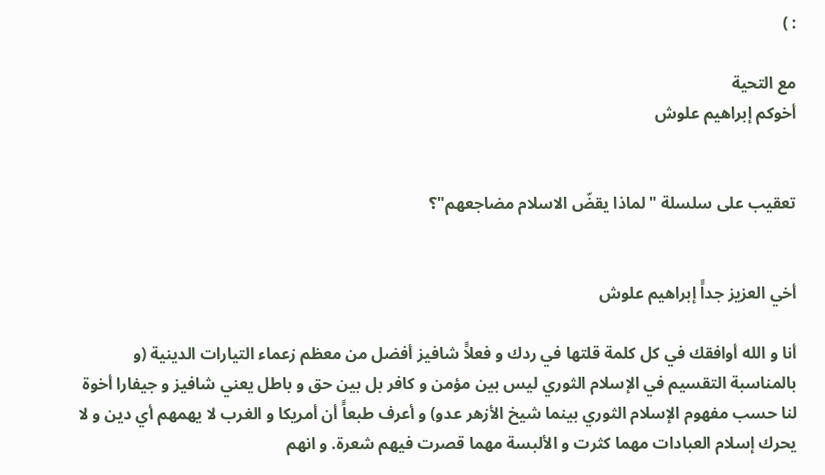: )

مع التحية
أخوكم إبراهيم علوش


تعقيب على سلسلة "لماذا يقضّ الاسلام مضاجعهم"؟


أخي العزيز جداًَ إبراهيم علوش

أنا و الله أوافقك في كل كلمة قلتها في ردك و فعلاًَ شافيز أفضل من معظم زعماء التيارات الدينية (و بالمناسبة التقسيم في الإسلام الثوري ليس بين مؤمن و كافر بل بين حق و باطل يعني شافيز و جيفارا أخوة لنا حسب مفهوم الإسلام الثوري بينما شيخ الأزهر عدو) و أعرف طبعاًَ أن أمريكا و الغرب لا يهمهم أي دين و لا يحرك إسلام العبادات مهما كثرت و الألبسة مهما قصرت فيهم شعرة. و انهم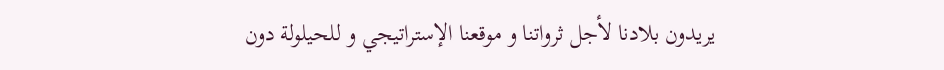يريدون بلادنا لأجل ثرواتنا و موقعنا الإستراتيجي و للحيلولة دون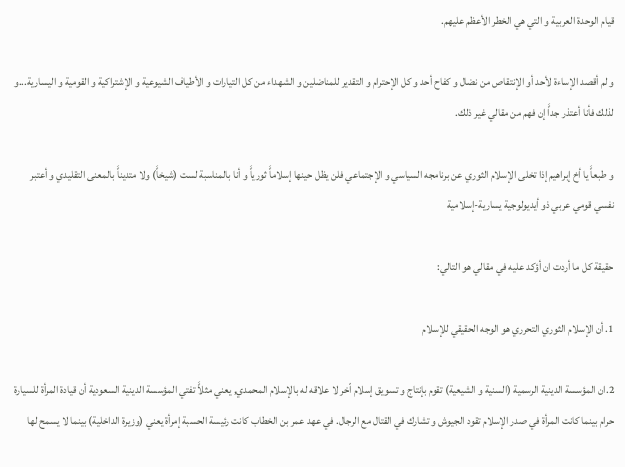قيام الوحدة العربية و التي هي الخطر الأعظم عليهم.

و لم أقصد الإساءة لأحد أو الإنتقاص من نضال و كفاح أحد و كل الإحترام و التقدير للمناضلين و الشهداء من كل التيارات و الأطياف الشيوعية و الإشتراكية و القومية و اليسارية...و لذلك فأنا أعتذر جداًَ إن فهم من مقالي غير ذلك.

و طبعاًَ يا أخ إبراهيم إذا تخلى الإسلام الثوري عن برنامجه السياسي و الإجتماعي فلن يظل حينها إسلاماًَ ثورياًَ و أنا بالمناسبة لست (شيخاًَ) ولا متديناًَ بالمعنى التقليدي و أعتبر نفسي قومي عربي ذو أيديولوجية يسارية-إسلامية

حقيقة كل ما أردت ان أؤكد عليه في مقالي هو التالي:

1. أن الإسلام الثوري التحرري هو الوجه الحقيقي للإسلام

2.ان المؤسسة الدينية الرسمية (السنية و الشيعية) تقوم بإنتاج و تسويق إسلام اّخر لا علاقه له بالإسلام المحمدي, يعني مثلاًَ تفتي المؤسسة الدينية السعودية أن قيادة المرأة للسيارة حرام بينما كانت المرأة في صدر الإسلام تقود الجيوش و تشارك في القتال مع الرجال. في عهد عمر بن الخطاب كانت رئيسة الحسبة إمرأة يعني (وزيرة الداخلية) بينما لا يسمح لها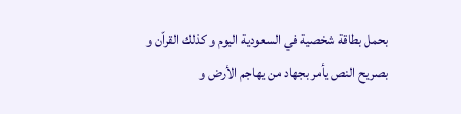بحمل بطاقة شخصية في السعودية اليوم و كذلك القراّن و بصريح النص يأمر بجهاد من يهاجم الأرض و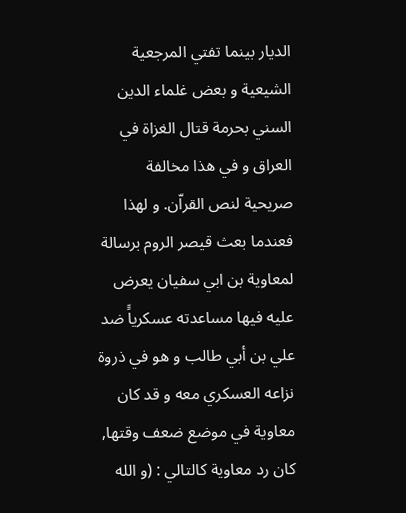الديار بينما تفتي المرجعية الشيعية و بعض غلماء الدين السني بحرمة قتال الغزاة في العراق و في هذا مخالفة صريحية لنص القراّن. و لهذا فعندما بعث قيصر الروم برسالة لمعاوية بن ابي سفيان يعرض عليه فيها مساعدته عسكرياًَ ضد علي بن أبي طالب و هو في ذروة نزاعه العسكري معه و قد كان معاوية في موضع ضعف وقتها, كان رد معاوية كالتالي : (و الله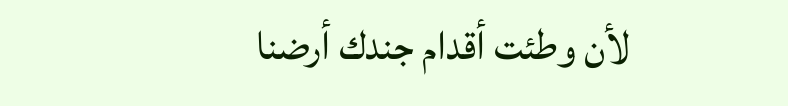لأن وطئت أقدام جندك أرضنا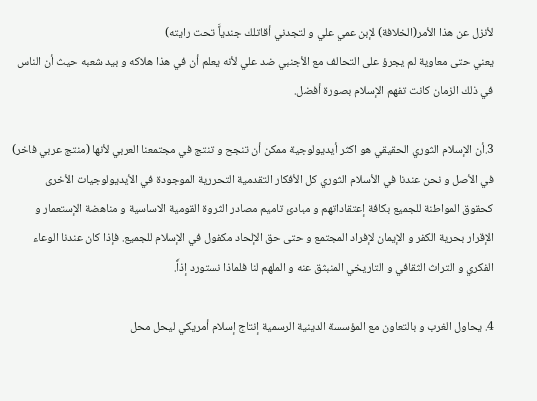لأنزل عن هذا الأمر(الخلافة) لإبن عمي علي و لتجدني أقاتلك جندياًَ تحت رايته)
يعني حتى معاوية لم يجرؤ على التحالف مع الأجنبي ضد علي لأنه يعلم أن في هذا هلاكه و بيد شعبه حيث أن الناس في ذلك الزمان كانت تفهم الإسلام بصورة أفضل.

3.أن الإسلام الثوري الحقيقي هو اكثر أيديولوجية ممكن أن تنجح و تنتج في مجتمعنا العربي لأنها (منتج عربي فاخر) في الأصل و نحن عندنا في الأسلام الثوري كل الأفكار التقدمية التحررية الموجودة في الأيديولوجيات الأخرى كحقوق المواطنة للجميع بكافة إعتقاداتهم و مبادئ تاميم مصادر الثروة القومية الاساسية و مناهضة الإستعمار و الإقرار بحرية الكفر و الإيمان لإفراد المجتمع و حتى حق الإلحاد مكفول في الإسلام للجميع. فإذا كان عندنا الوعاء الفكري و التراث الثقافي و التاريخي المنبثق عنه و الملهم لنا فلماذا نستورد إذاًَ.

4. يحاول الغرب و بالتعاون مع المؤسسة الدينية الرسمية إنتاج إسلام أمريكي ليحل محل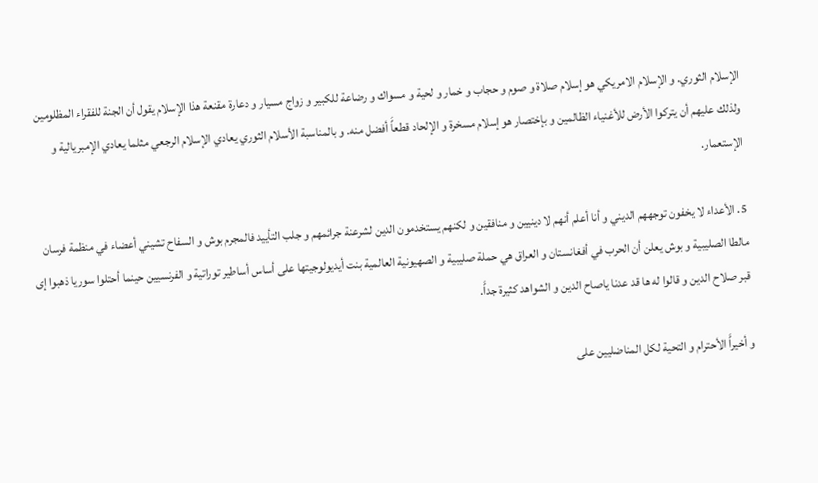الإسلام الثوري. و الإسلام الامريكي هو إسلام صلاة و صوم و حجاب و خمار و لحية و مسواك و رضاعة للكبير و زواج مسيار و دعارة مقنعة هذا الإسلام يقول أن الجنة للفقراء المظلومين ولذلك عليهم أن يتركوا الأرض للأغنياء الظالمين و بإختصار هو إسلام مسخرة و الإلحاد قطعاًَ أفضل منه. و بالمناسبة الأسلام الثوري يعادي الإسلام الرجعي مثلما يعادي الإمبريالية و الإستعمار.

5. الأعداء لا يخفون توجههم الديني و أنا أعلم أنهم لا دينيين و منافقين و لكنهم يستخدمون الدين لشرعنة جرائمهم و جلب التأييد فالمجرم بوش و السفاح تشيني أعضاء في منظمة فرسان مالطا الصليبية و بوش يعلن أن الحرب في أفغانستان و العراق هي حملة صليبية و الصهيونية العالمية بنت أيديولوجيتها على أساس أساطير توراتية و الفرنسيين حينما أحتلوا سوريا ذهبوا إى قبر صلاح الدين و قالوا له ها قد عدنا ياصاح الدين و الشواهد كثيرة جداًَ.

و أخيراًَ الأحترام و التحية لكل المناضليين على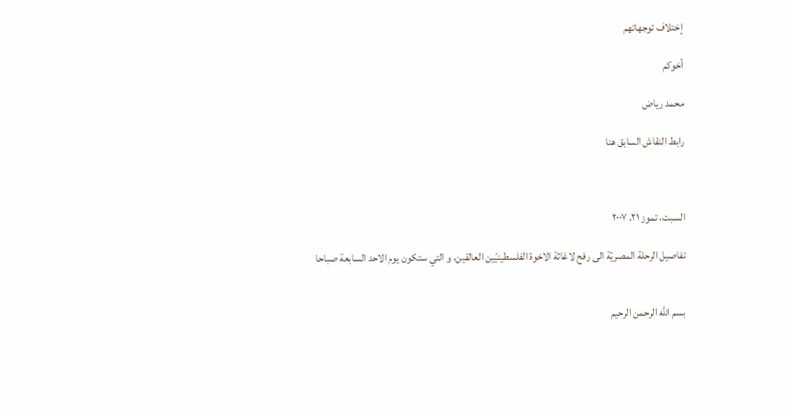إختلاف توجهاتهم

أخوكم

محمد رياض

رابط النقاش السابق هنا



السبت، تموز ٢١، ٢٠٠٧

تفاصيل الرحلة المصريّة الى رفح لاغاثة الاخوة الفلسطينيّين العالقين، و التي ستكون يوم الاحد السابعة صباحا


بسم الله الرحمن الرحيم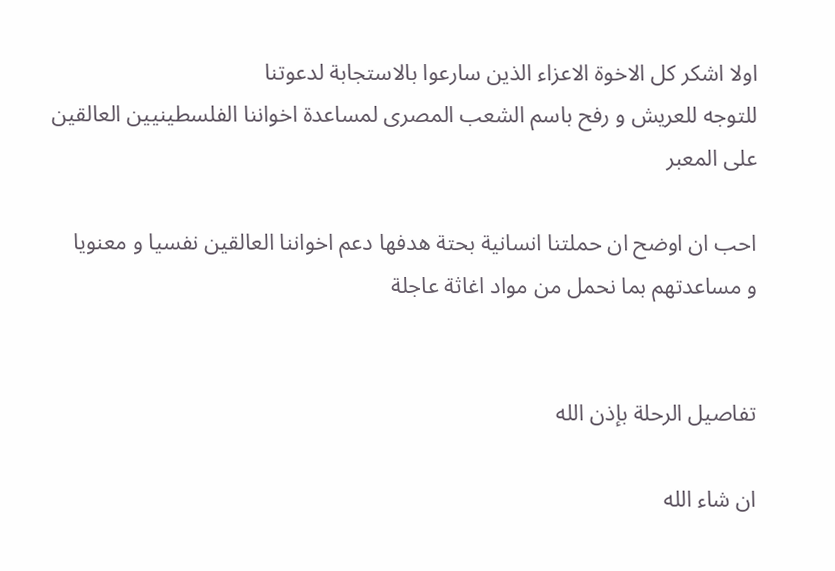اولا اشكر كل الاخوة الاعزاء الذين سارعوا بالاستجابة لدعوتنا
للتوجه للعريش و رفح باسم الشعب المصرى لمساعدة اخواننا الفلسطينيين العالقين على المعبر

احب ان اوضح ان حملتنا انسانية بحتة هدفها دعم اخواننا العالقين نفسيا و معنويا
و مساعدتهم بما نحمل من مواد اغاثة عاجلة


تفاصيل الرحلة بإذن الله

ان شاء الله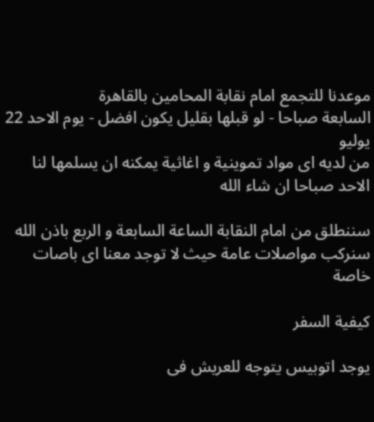موعدنا للتجمع امام نقابة المحامين بالقاهرة
السابعة صباحا - لو قبلها بقليل يكون افضل - يوم الاحد 22 يوليو
من لديه اى مواد تموينية و اغاثية يمكنه ان يسلمها لنا الاحد صباحا ان شاء الله

سننطلق من امام النقابة الساعة السابعة و الربع باذن الله
سنركب مواصلات عامة حيث لا توجد معنا اى باصات خاصة

كيفية السفر

يوجد اتوبيس يتوجه للعريش فى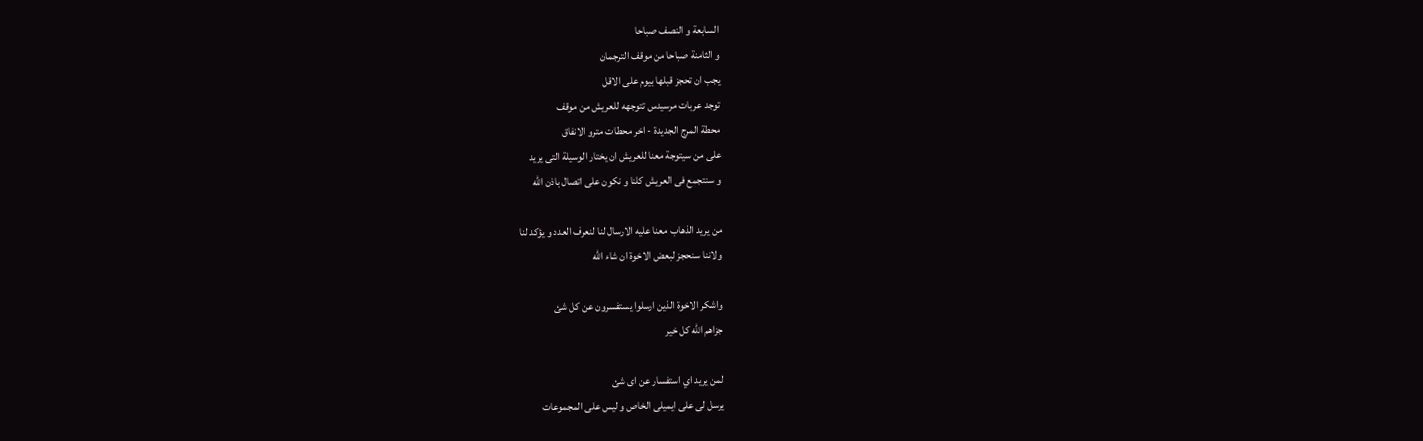السابعة و النصف صباحا
و الثامنة صباحا من موقف الترجمان
يجب ان تحجز قبلها بيوم على الاقل
توجد عربات مرسيدس تتوجهه للعريش من موقف
محطة المرج الجديدة - اخر محطات مترو الانفاق
على من سيتوجة معنا للعريش ان يختار الوسيلة التى يريد
و سنتجمع فى العريش كلنا و نكون على اتصال باذن الله

من يريد الذهاب معنا عليه الارسال لنا لنعرف العدد و يؤكد لنا
ولاننا سنحجز لبعض الاخوة ان شاء الله

واشكر الاخوة الذين ارسلوا يستفسرون عن كل شئ
جزاهم الله كل خير

لمن يريد اي استفسار عن اى شئ
يرسل لى على ايميلى الخاص و ليس على المجموعات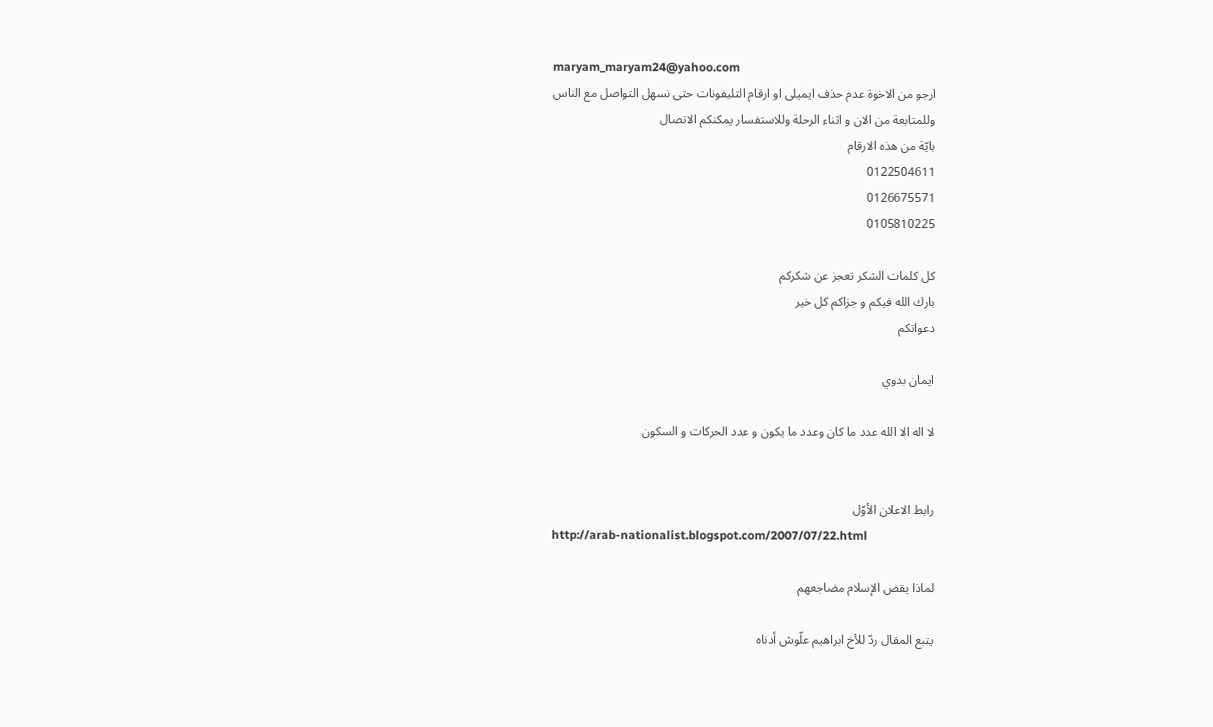maryam_maryam24@yahoo.com
ارجو من الاخوة عدم حذف ايميلى او ارقام التليفونات حتى نسهل التواصل مع الناس
وللمتابعة من الان و اثناء الرحلة وللاستفسار يمكنكم الاتصال
بايّة من هذه الارقام
0122504611
0126675571
0105810225

كل كلمات الشكر تعجز عن شكركم
بارك الله فيكم و جزاكم كل خير
دعواتكم

ايمان بدوي

لا اله الا الله عدد ما كان وعدد ما يكون و عدد الحركات و السكون


رابط الاعلان الأوّل
http://arab-nationalist.blogspot.com/2007/07/22.html

لماذا يقض الإسلام مضاجعهم

يتبع المقال ردّ للأخ ابراهيم علّوش أدناه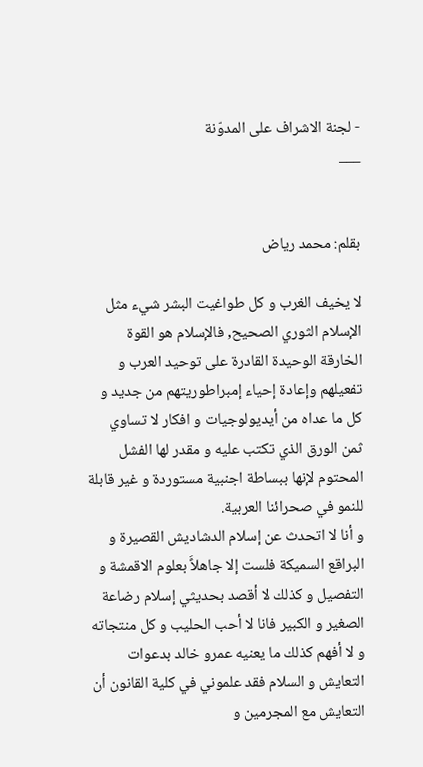- لجنة الاشراف على المدوّنة
___


بقلم: محمد رياض

لا يخيف الغرب و كل طواغيت البشر شيء مثل الإسلام الثوري الصحيح, فالإسلام هو القوة الخارقة الوحيدة القادرة على توحيد العرب و تفعيلهم وإعادة إحياء إمبراطوريتهم من جديد و كل ما عداه من أيديولوجيات و افكار لا تساوي ثمن الورق الذي تكتب عليه و مقدر لها الفشل المحتوم لإنها ببساطة اجنبية مستوردة و غير قابلة للنمو في صحرائنا العربية.
و أنا لا اتحدث عن إسلام الدشاديش القصيرة و البراقع السميكة فلست إلا جاهلاًَ بعلوم الاقمشة و التفصيل و كذلك لا أقصد بحديثي إسلام رضاعة الصغير و الكبير فانا لا أحب الحليب و كل منتجاته و لا أفهم كذلك ما يعنيه عمرو خالد بدعوات التعايش و السلام فقد علموني في كلية القانون أن التعايش مع المجرمين و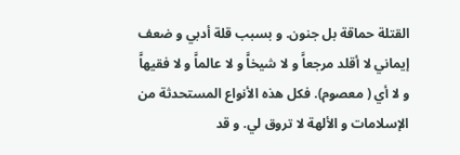القتلة حماقة بل جنون. و بسبب قلة أدبي و ضعف إيماني لا أقلد مرجعاًَ و لا شيخاًَ و لا عالماًَ و لا فقيهاًَ و لا أي ( معصوم). فكل هذه الأنواع المستحدثة من الإسلامات و الألهة لا تروق لي. و قد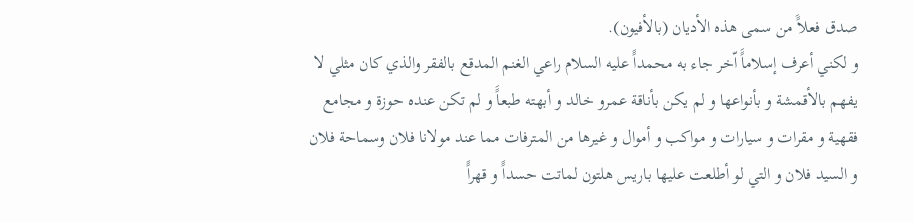صدق فعلاًَ من سمى هذه الأديان (بالأفيون).
و لكني أعرف إسلاماًَ اّخر جاء به محمداًَ عليه السلام راعي الغنم المدقع بالفقر والذي كان مثلي لا يفهم بالأقمشة و بأنواعها و لم يكن بأناقة عمرو خالد و أبهته طبعاًَ و لم تكن عنده حوزة و مجامع فقهية و مقرات و سيارات و مواكب و أموال و غيرها من المترفات مما عند مولانا فلان وسماحة فلان و السيد فلان و التي لو أطلعت عليها باريس هلتون لماتت حسداًَ و قهراًَ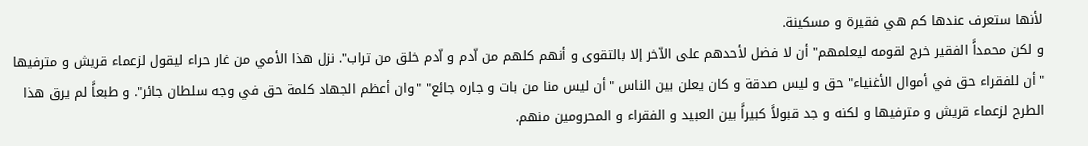لأنها ستعرف عندها كم هي فقيرة و مسكينة.
و لكن محمداًَ الفقير خرج لقومه ليعلمهم" أن لا فضل لأحدهم على الاّخر إلا بالتقوى و أنهم كلهم من اّدم و اّدم خلق من تراب". نزل هذا الأمي من غار حراء ليقول لزعماء قريش و مترفيها "أن للفقراء حق في أموال الأغنياء" حق و ليس صدقة و كان يعلن بين الناس "أن ليس منا من بات و جاره جائع" "وان أعظم الجهاد كلمة حق في وجه سلطان جائر". و طبعاًَ لم يرق هذا الطرح لزعماء قريش و مترفيها و لكنه و جد قبولاًَ كبيراًَ بين العبيد و الفقراء و المحرومين منهم.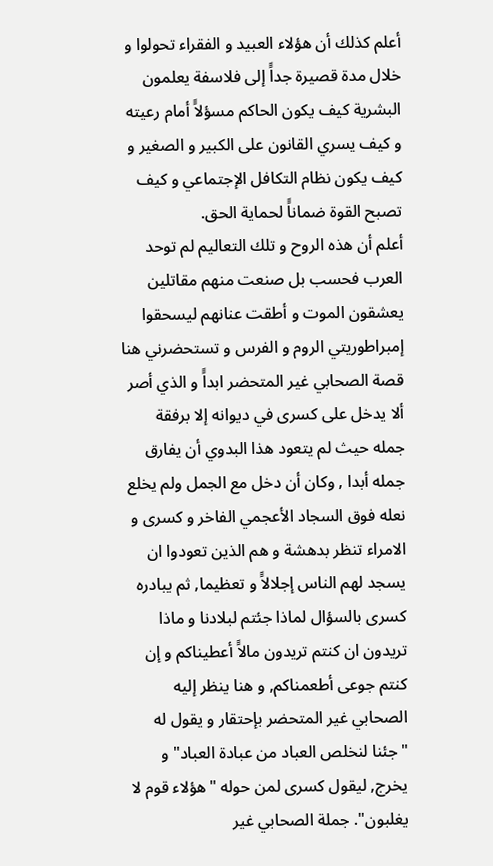أعلم كذلك أن هؤلاء العبيد و الفقراء تحولوا و خلال مدة قصيرة جداًَ إلى فلاسفة يعلمون البشرية كيف يكون الحاكم مسؤلاًَ أمام رعيته و كيف يسري القانون على الكبير و الصغير و كيف يكون نظام التكافل الإجتماعي و كيف تصبح القوة ضماناًَ لحماية الحق.
أعلم أن هذه الروح و تلك التعاليم لم توحد العرب فحسب بل صنعت منهم مقاتلين يعشقون الموت و أطقت عنانهم ليسحقوا إمبراطوريتي الروم و الفرس و تستحضرني هنا قصة الصحابي غير المتحضر ابداًَ و الذي أصر ألا يدخل على كسرى في ديوانه إلا برفقة جمله حيث لم يتعود هذا البدوي أن يفارق جمله أبدا , وكان أن دخل مع الجمل ولم يخلع نعله فوق السجاد الأعجمي الفاخر و كسرى و الامراء تنظر بدهشة و هم الذين تعودوا ان يسجد لهم الناس إجلالاًَ و تعظيما, ثم يبادره كسرى بالسؤال لماذا جئتم لبلادنا و ماذا تريدون ان كنتم تريدون مالاًَ أعطيناكم و إن كنتم جوعى أطعمناكم, و هنا ينظر إليه الصحابي غير المتحضر بإحتقار و يقول له "جئنا لنخلص العباد من عبادة العباد" و يخرج, ليقول كسرى لمن حوله "هؤلاء قوم لا يغلبون". جملة الصحابي غير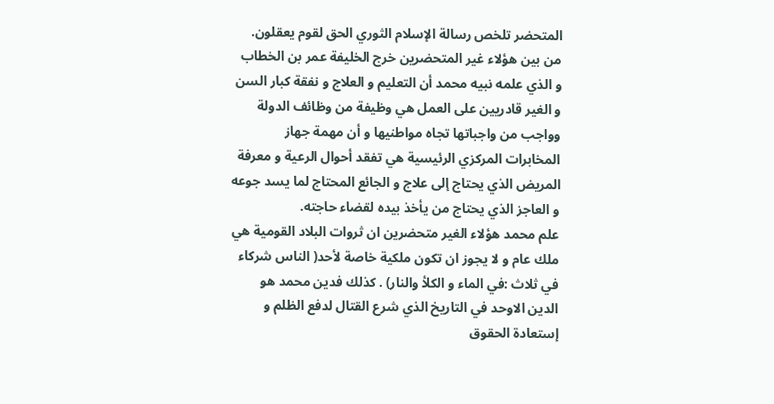المتحضر تلخص رسالة الإسلام الثوري الحق لقوم يعقلون.
من بين هؤلاء غير المتحضرين خرج الخليفة عمر بن الخطاب و الذي علمه نبيه محمد أن التعليم و العلاج و نفقة كبار السن و الغير قادريين على العمل هي وظيفة من وظائف الدولة وواجب من واجباتها تجاه مواطنيها و أن مهمة جهاز المخابرات المركزي الرئيسية هي تفقد أحوال الرعية و معرفة المريض الذي يحتاج إلى علاج و الجائع المحتاج لما يسد جوعه و العاجز الذي يحتاج من يأخذ بيده لقضاء حاجته.
علم محمد هؤلاء الغير متحضرين ان ثروات البلاد القومية هي ملك عام و لا يجوز ان تكون ملكية خاصة لأحد( الناس شركاء في ثلاث :في الماء و الكلأ والنار) . كذلك فدين محمد هو الدين الاوحد في التاريخ الذي شرع القتال لدفع الظلم و إستعادة الحقوق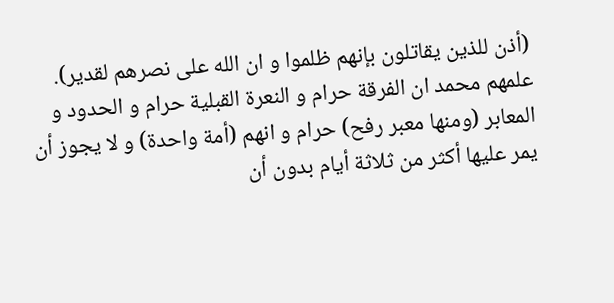(أذن للذين يقاتلون بإنهم ظلموا و ان الله على نصرهم لقدير).
علمهم محمد ان الفرقة حرام و النعرة القبلية حرام و الحدود و المعابر (ومنها معبر رفح) حرام و انهم (أمة واحدة) و لا يجوز أن يمر عليها أكثر من ثلاثة أيام بدون أن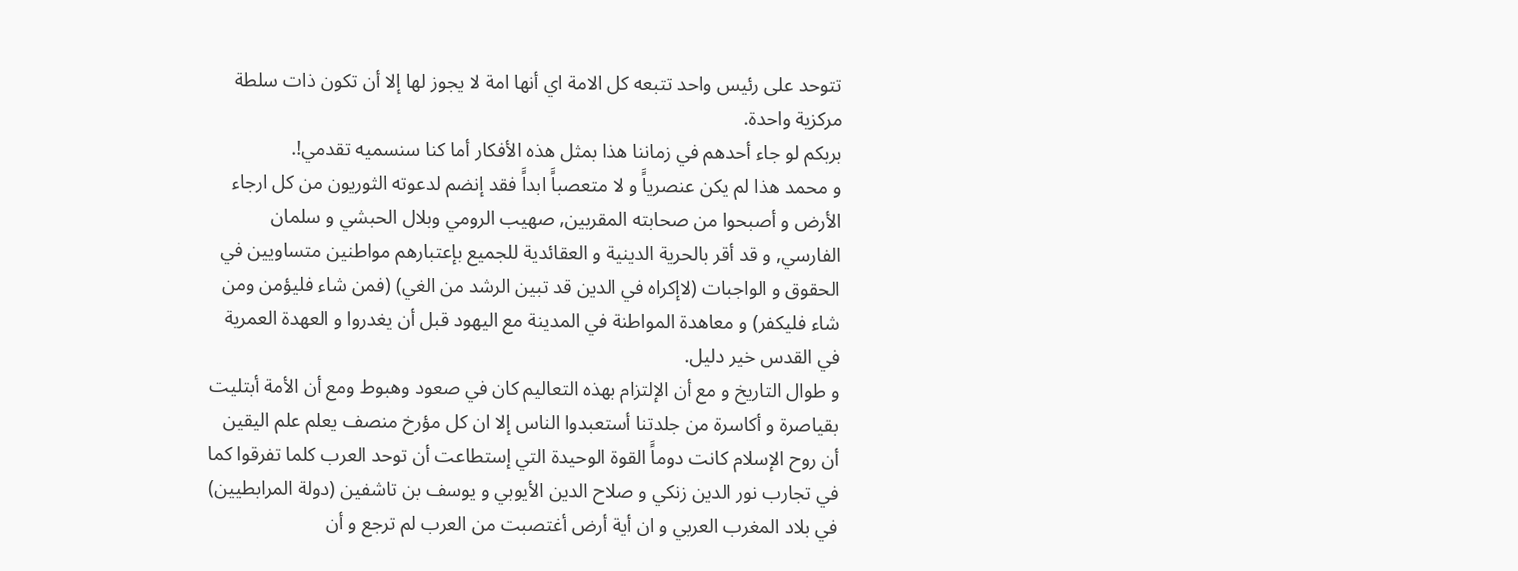تتوحد على رئيس واحد تتبعه كل الامة اي أنها امة لا يجوز لها إلا أن تكون ذات سلطة مركزية واحدة.
بربكم لو جاء أحدهم في زماننا هذا بمثل هذه الأفكار أما كنا سنسميه تقدمي!.
و محمد هذا لم يكن عنصرياًَ و لا متعصباًَ ابداًَ فقد إنضم لدعوته الثوريون من كل ارجاء الأرض و أصبحوا من صحابته المقربين, صهيب الرومي وبلال الحبشي و سلمان الفارسي, و قد أقر بالحرية الدينية و العقائدية للجميع بإعتبارهم مواطنين متساويين في الحقوق و الواجبات (لاإكراه في الدين قد تبين الرشد من الغي) (فمن شاء فليؤمن ومن شاء فليكفر) و معاهدة المواطنة في المدينة مع اليهود قبل أن يغدروا و العهدة العمرية في القدس خير دليل.
و طوال التاريخ و مع أن الإلتزام بهذه التعاليم كان في صعود وهبوط ومع أن الأمة أبتليت بقياصرة و أكاسرة من جلدتنا أستعبدوا الناس إلا ان كل مؤرخ منصف يعلم علم اليقين أن روح الإسلام كانت دوماًَ القوة الوحيدة التي إستطاعت أن توحد العرب كلما تفرقوا كما في تجارب نور الدين زنكي و صلاح الدين الأيوبي و يوسف بن تاشفين (دولة المرابطيين) في بلاد المغرب العربي و ان أية أرض أغتصبت من العرب لم ترجع و أن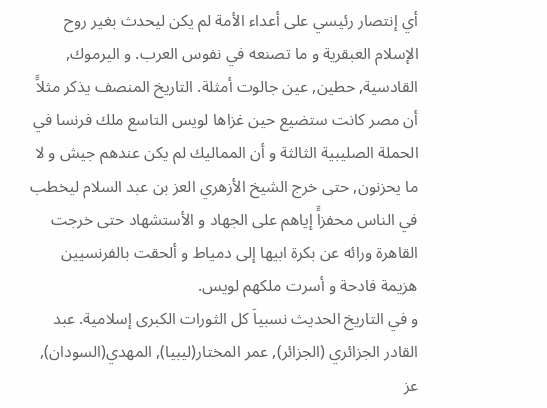أي إنتصار رئيسي على أعداء الأمة لم يكن ليحدث بغير روح الإسلام العبقرية و ما تصنعه في نفوس العرب. و اليرموك, القادسية, حطين, عين جالوت أمثلة. التاريخ المنصف يذكر مثلاًَ أن مصر كانت ستضيع حين غزاها لويس التاسع ملك فرنسا في الحملة الصليبية الثالثة و أن المماليك لم يكن عندهم جيش و لا ما يحزنون, حتى خرج الشيخ الأزهري العز بن عبد السلام ليخطب في الناس محفزاًَ إياهم على الجهاد و الأستشهاد حتى خرجت القاهرة ورائه عن بكرة ابيها إلى دمياط و ألحقت بالفرنسيين هزيمة فادحة و أسرت ملكهم لويس.
و في التاريخ الحديث نسبياَ كل الثورات الكبرى إسلامية. عبد القادر الجزائري (الجزائر), عمر المختار(ليبيا), المهدي(السودان), عز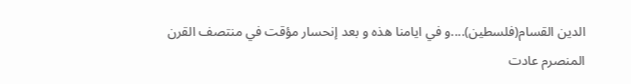الدين القسام(فلسطين)....و في ايامنا هذه و بعد إنحسار مؤقت في منتصف القرن المنصرم عادت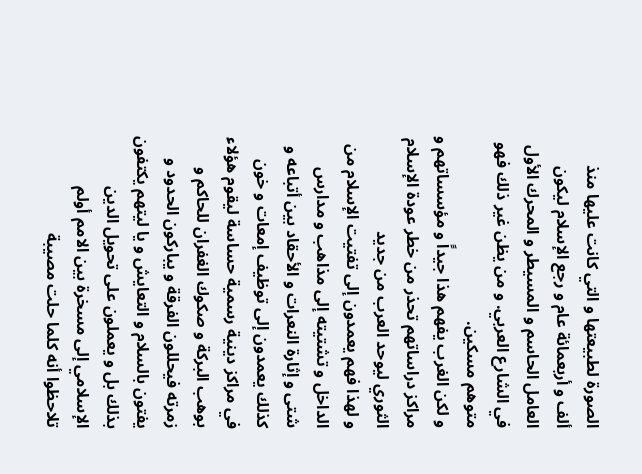الصورة لطبيعتها و التي كانت عليها منذ ألف و أربعمائة عام و رجع الإسلام ليكون العامل الحاسم و المسيطر و المحرك الأول في الشارع العربي. و من يظن غير ذلك فهو متوهم مسكين.
و لكن الغرب يفهم هذا جيداًَ و مؤسساتهم و مراكز دراساتهم تحذر من خطر عودة الإسلام الثوري ليوحد العرب من جديد
و لهذا فهم يعمدون إلى تفتيت الإسلام من الداخل و تشتيته إلى مذاهب و مدارس شتى و إثارة النعرات و الأحقاد بين أتباعه و كذلك يعمدون إلى توظيف إمعات و خون في مراكز دينية رسمية حساسة ليقوم هؤلاء بوهب البركة و صكوك الغفران للحاكم و زمرته فيحللون الفرقة و يباركون الحدود و يفتون بالسلام و التعايش و يا ليتهم يكتفون بذلك بل و يعملون على تحويل الدين الإسلامي إلى مسخرة بين الامم أولم تلاحظوا أنه كلما حلت مصيبة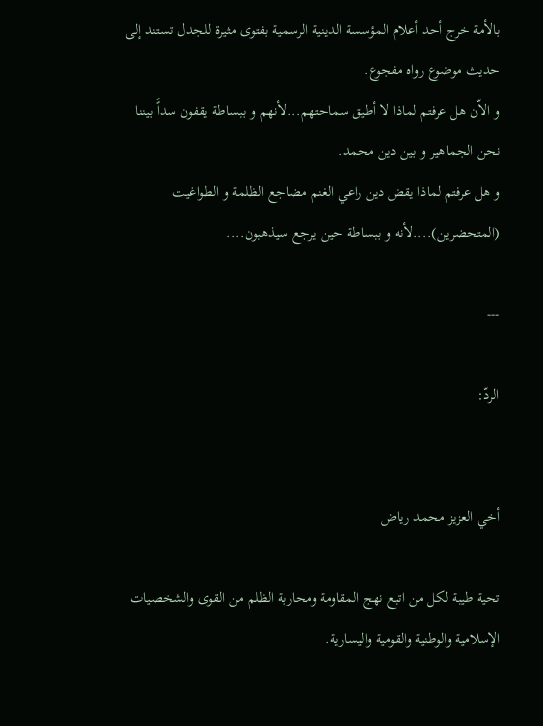بالأمة خرج أحد أعلام المؤسسة الدينية الرسمية بفتوى مثيرة للجدل تستند إلى حديث موضوع رواه مفجوع.
و الاّن هل عرفتم لماذا لا أطيق سماحتهم...لأنهم و ببساطة يقفون سداًَ بيننا نحن الجماهير و بين دين محمد.
و هل عرفتم لماذا يقض دين راعي الغنم مضاجع الظلمة و الطواغيت (المتحضرين)....لأنه و ببساطة حين يرجع سيذهبون....

---

الردّ:


أخي العزيز محمد رياض

تحية طيبة لكل من اتبع نهج المقاومة ومحاربة الظلم من القوى والشخصيات الإسلامية والوطنية والقومية واليسارية.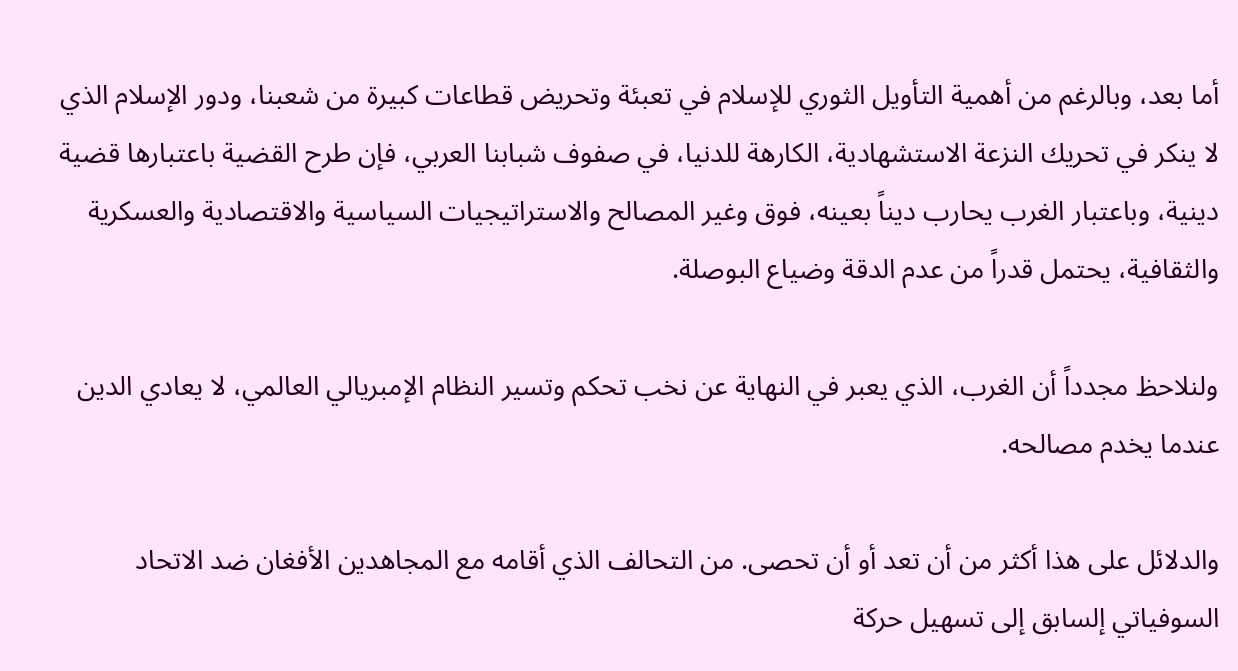أما بعد، وبالرغم من أهمية التأويل الثوري للإسلام في تعبئة وتحريض قطاعات كبيرة من شعبنا، ودور الإسلام الذي لا ينكر في تحريك النزعة الاستشهادية، الكارهة للدنيا، في صفوف شبابنا العربي، فإن طرح القضية باعتبارها قضية دينية، وباعتبار الغرب يحارب ديناً بعينه، فوق وغير المصالح والاستراتيجيات السياسية والاقتصادية والعسكرية والثقافية، يحتمل قدراً من عدم الدقة وضياع البوصلة.

ولنلاحظ مجدداً أن الغرب، الذي يعبر في النهاية عن نخب تحكم وتسير النظام الإمبريالي العالمي، لا يعادي الدين عندما يخدم مصالحه.

والدلائل على هذا أكثر من أن تعد أو أن تحصى. من التحالف الذي أقامه مع المجاهدين الأفغان ضد الاتحاد السوفياتي إلسابق إلى تسهيل حركة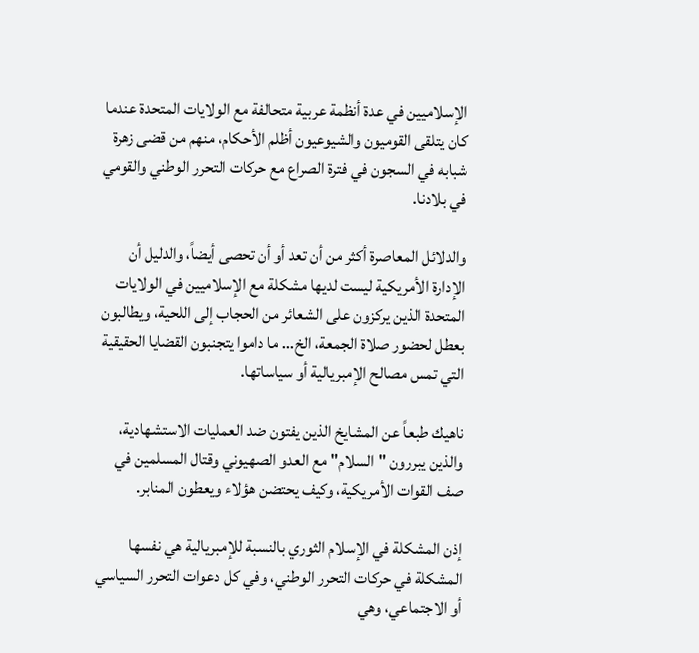الإسلاميين في عدة أنظمة عربية متحالفة مع الولايات المتحدة عندما كان يتلقى القوميون والشيوعيون أظلم الأحكام، منهم من قضى زهرة شبابه في السجون في فترة الصراع مع حركات التحرر الوطني والقومي في بلادنا.

والدلائل المعاصرة أكثر من أن تعد أو أن تحصى أيضاً، والدليل أن الإدارة الأمريكية ليست لديها مشكلة مع الإسلاميين في الولايات المتحدة الذين يركزون على الشعائر من الحجاب إلى اللحية، ويطالبون بعطل لحضور صلاة الجمعة، الخ... ما داموا يتجنبون القضايا الحقيقية التي تمس مصالح الإمبريالية أو سياساتها.

ناهيك طبعاً عن المشايخ الذين يفتون ضد العمليات الاستشهادية، والذين يبررون "السلام" مع العدو الصهيوني وقتال المسلمين في صف القوات الأمريكية، وكيف يحتضن هؤلاء ويعطون المنابر.

إذن المشكلة في الإسلام الثوري بالنسبة للإمبريالية هي نفسها المشكلة في حركات التحرر الوطني، وفي كل دعوات التحرر السياسي أو الاجتماعي، وهي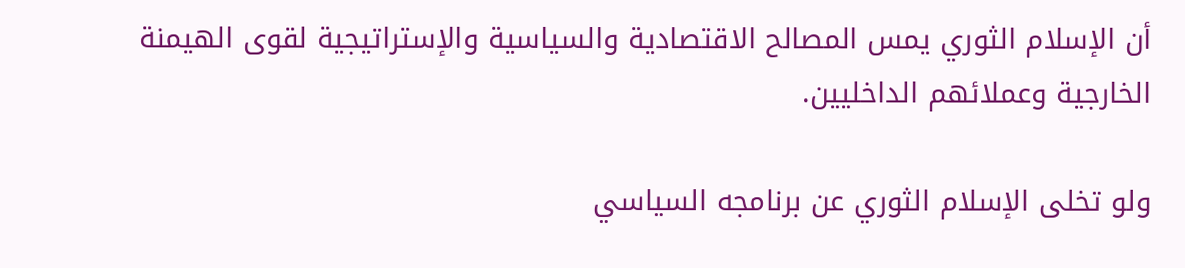أن الإسلام الثوري يمس المصالح الاقتصادية والسياسية والإستراتيجية لقوى الهيمنة الخارجية وعملائهم الداخليين.

ولو تخلى الإسلام الثوري عن برنامجه السياسي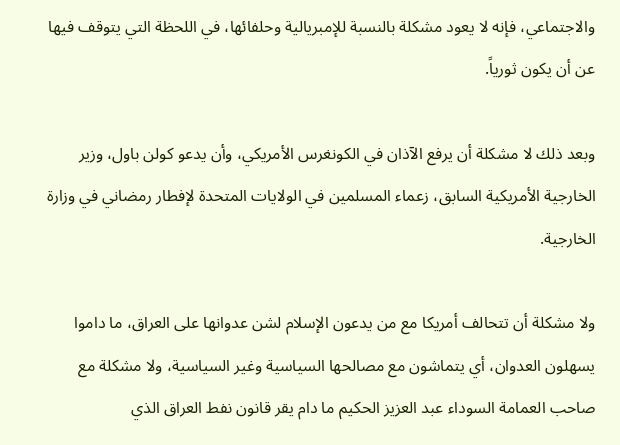والاجتماعي، فإنه لا يعود مشكلة بالنسبة للإمبريالية وحلفائها، في اللحظة التي يتوقف فيها عن أن يكون ثورياً.

وبعد ذلك لا مشكلة أن يرفع الآذان في الكونغرس الأمريكي، وأن يدعو كولن باول، وزير الخارجية الأمريكية السابق، زعماء المسلمين في الولايات المتحدة لإفطار رمضاني في وزارة الخارجية.

ولا مشكلة أن تتحالف أمريكا مع من يدعون الإسلام لشن عدوانها على العراق، ما داموا يسهلون العدوان، أي يتماشون مع مصالحها السياسية وغير السياسية، ولا مشكلة مع صاحب العمامة السوداء عبد العزيز الحكيم ما دام يقر قانون نفط العراق الذي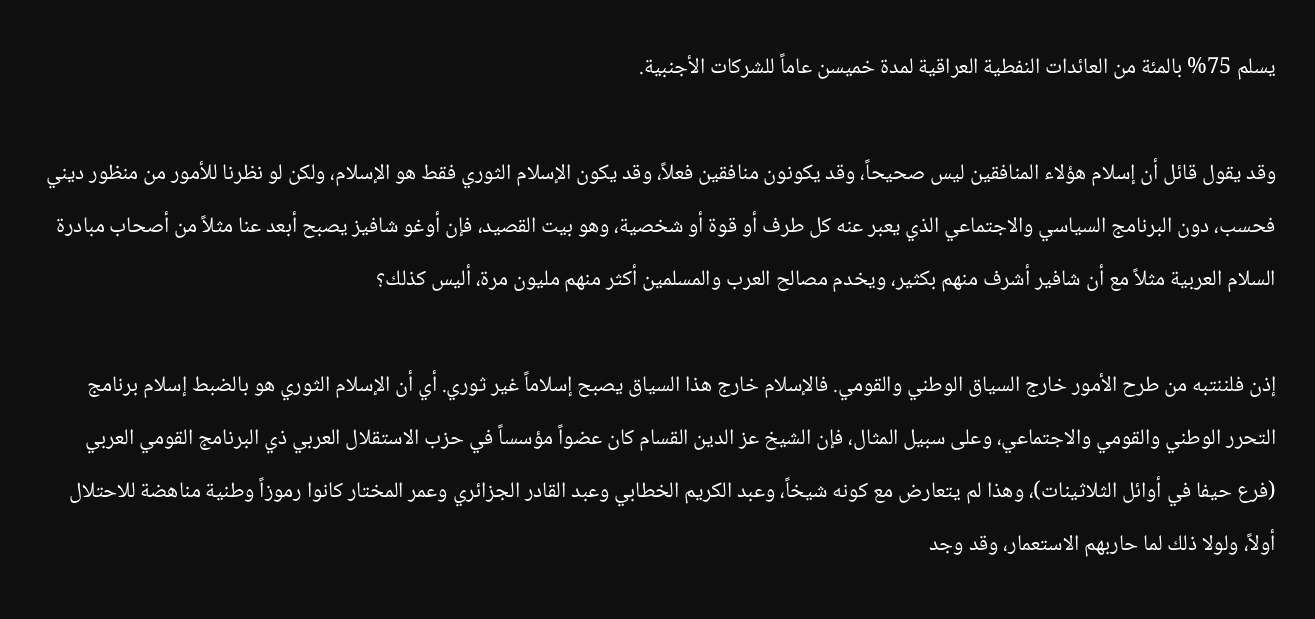يسلم 75% بالمئة من العائدات النفطية العراقية لمدة خميسن عاماً للشركات الأجنبية.

وقد يقول قائل أن إسلام هؤلاء المنافقين ليس صحيحاً، وقد يكونون منافقين فعلاً، وقد يكون الإسلام الثوري فقط هو الإسلام، ولكن لو نظرنا للأمور من منظور ديني فحسب، دون البرنامج السياسي والاجتماعي الذي يعبر عنه كل طرف أو قوة أو شخصية، وهو بيت القصيد، فإن أوغو شافيز يصبح أبعد عنا مثلاً من أصحاب مبادرة السلام العربية مثلاً مع أن شافير أشرف منهم بكثير، ويخدم مصالح العرب والمسلمين أكثر منهم مليون مرة، أليس كذلك؟

إذن فلننتبه من طرح الأمور خارج السياق الوطني والقومي. فالإسلام خارج هذا السياق يصبح إسلاماً غير ثوري. أي أن الإسلام الثوري هو بالضبط إسلام برنامج التحرر الوطني والقومي والاجتماعي، وعلى سبيل المثال، فإن الشيخ عز الدين القسام كان عضواً مؤسساً في حزب الاستقلال العربي ذي البرنامج القومي العربي (فرع حيفا في أوائل الثلاثينات)، وهذا لم يتعارض مع كونه شيخاً، وعبد الكريم الخطابي وعبد القادر الجزائري وعمر المختار كانوا رموزاً وطنية مناهضة للاحتلال أولاً، ولولا ذلك لما حاربهم الاستعمار، وقد وجد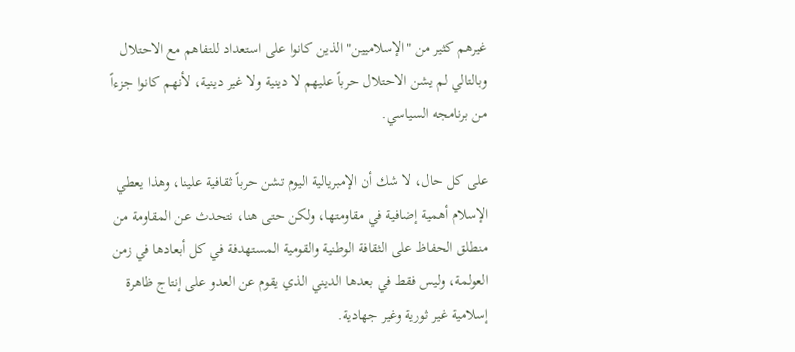غيرهم كثير من "الإسلاميين" الذين كانوا على استعداد للتفاهم مع الاحتلال وبالتالي لم يشن الاحتلال حرباً عليهم لا دينية ولا غير دينية، لأنهم كانوا جزءاً من برنامجه السياسي.

على كل حال، لا شك أن الإمبريالية اليوم تشن حرباً ثقافية علينا، وهذا يعطي الإسلام أهمية إضافية في مقاومتها، ولكن حتى هنا، نتحدث عن المقاومة من منطلق الحفاظ على الثقافة الوطنية والقومية المستهدفة في كل أبعادها في زمن العولمة، وليس فقط في بعدها الديني الذي يقوم عن العدو على إنتاج ظاهرة إسلامية غير ثورية وغير جهادية.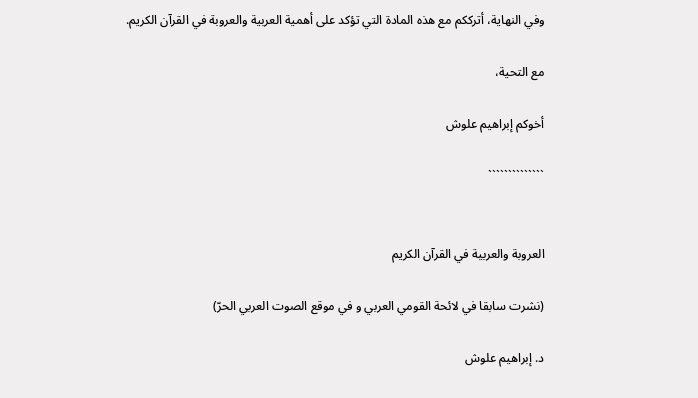وفي النهاية، أترككم مع هذه المادة التي تؤكد على أهمية العربية والعروبة في القرآن الكريم.

مع التحية،

أخوكم إبراهيم علوش

``````````````


العروبة والعربية في القرآن الكريم

(نشرت سابقا في لائحة القومي العربي و في موقع الصوت العربي الحرّ)

د. إبراهيم علوش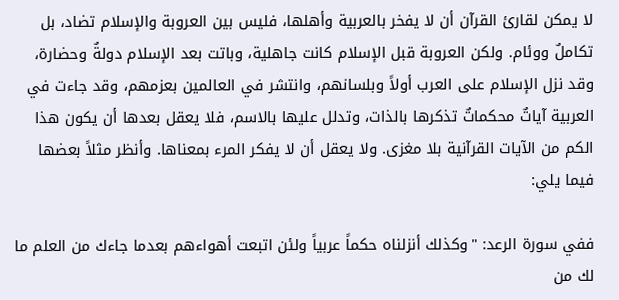لا يمكن لقارئ القرآن أن لا يفخر بالعربية وأهلها، فليس بين العروبة والإسلام تضاد، بل تكاملٌ ووئام. ولكن العروبة قبل الإسلام كانت جاهلية، وباتت بعد الإسلام دولةٌ وحضارة، وقد نزل الإسلام على العرب أولاً وبلسانهم، وانتشر في العالمين بعزمهم، وقد جاءت في العربية آياتٌ محكماتٌ تذكرها بالذات، وتدلل عليها بالاسم، فلا يعقل بعدها أن يكون هذا الكم من الآيات القرآنية بلا مغزى. ولا يعقل أن لا يفكر المرء بمعناها. وأنظر مثلاً بعضها فيما يلي:

ففي سورة الرعد: "وكذلك أنزلناه حكماً عربياً ولئن اتبعت أهواءهم بعدما جاءك من العلم ما لك من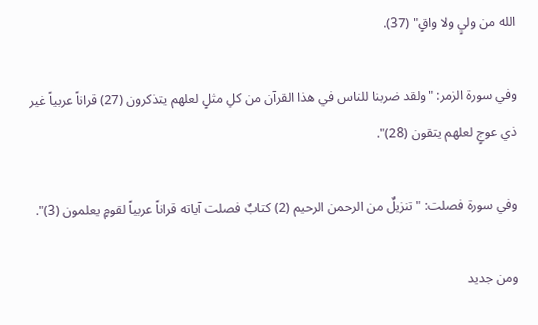الله من وليٍ ولا واقٍ" (37).

وفي سورة الزمر: "ولقد ضربنا للناس في هذا القرآن من كلِ مثلٍ لعلهم يتذكرون (27) قراناً عربياً غير ذي عوجٍ لعلهم يتقون (28)".

وفي سورة فصلت: "تنزيلٌ من الرحمن الرحيم (2) كتابٌ فصلت آياته قراناً عربياً لقومٍ يعلمون (3)".

ومن جديد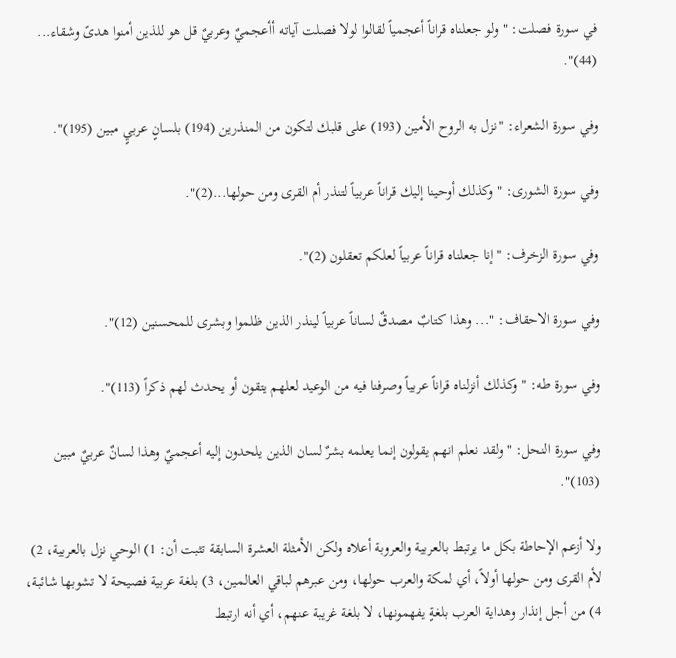في سورة فصلت: "ولو جعلناه قراناً أعجمياً لقالوا لولا فصلت آياته أأعجميٌ وعربيٌ قل هو للذين أمنوا هدىً وشقاء... (44)".

وفي سورة الشعراء: "نزل به الروح الأمين (193) على قلبك لتكون من المنذرين (194) بلسانٍ عربيٍ مبين (195)".

وفي سورة الشورى: "وكذلك أوحينا إليك قراناً عربياً لتنذر أم القرى ومن حولها...(2)".

وفي سورة الزخرف: "إنا جعلناه قراناً عربياً لعلكم تعقلون (2)".

وفي سورة الاحقاف: "... وهذا كتابٌ مصدقٌ لساناً عربياً لينذر الذين ظلموا وبشرى للمحسنين (12)".

وفي سورة طه: "وكذلك أنزلناه قراناً عربياً وصرفنا فيه من الوعيد لعلهم يتقون أو يحدث لهم ذكراً (113)".

وفي سورة النحل: "ولقد نعلم انهم يقولون إنما يعلمه بشرٌ لسان الذين يلحدون إليه أعجميٌ وهذا لسانٌ عربيٌ مبين (103)".

ولا أزعم الإحاطة بكل ما يرتبط بالعربية والعروبة أعلاه ولكن الأمثلة العشرة السابقة تثبت أن: 1) الوحي نزل بالعربية، 2) لأم القرى ومن حولها أولاً، أي لمكة والعرب حولها، ومن عبرهم لباقي العالمين، 3) بلغة عربية فصيحة لا تشوبها شائبة، 4) من أجل إنذار وهداية العرب بلغةٍ يفهمونها، لا بلغة غريبة عنهم، أي أنه ارتبط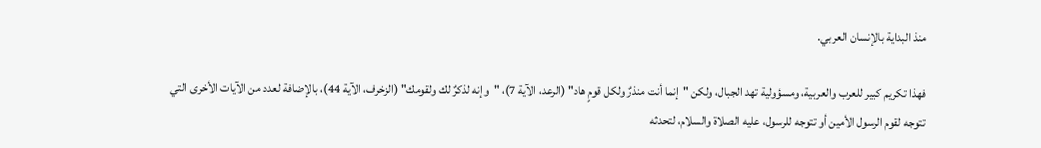منذ البداية بالإنسان العربي.

فهذا تكريم كبير للعرب والعربية، ومسؤولية تهد الجبال، ولكن "إنما أنت منذرٌ ولكل قومٍ هاد" (الرعد، الآية 7)، "وإنه لذكرٌ لك ولقومك" (الزخرف، الآية 44)، بالإضافة لعدد من الآيات الأخرى التي تتوجه لقوم الرسول الأمين أو تتوجه للرسول، عليه الصلاة والسلام، لتحدثه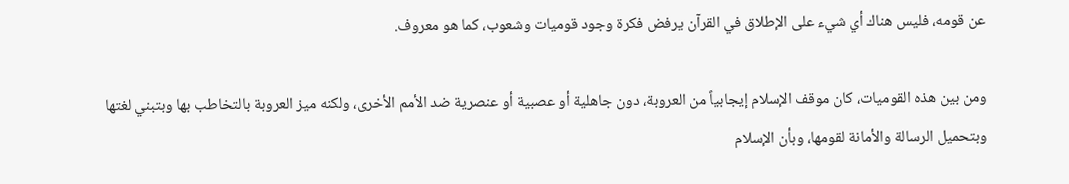عن قومه، فليس هناك أي شيء على الإطلاق في القرآن يرفض فكرة وجود قوميات وشعوب، كما هو معروف.

ومن بين هذه القوميات، كان موقف الإسلام إيجابياً من العروبة، دون جاهلية أو عصبية أو عنصرية ضد الأمم الأخرى، ولكنه ميز العروبة بالتخاطب بها وبتبني لغتها وبتحميل الرسالة والأمانة لقومها، وبأن الإسلام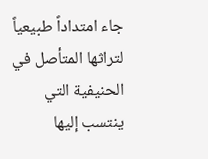جاء امتداداً طبيعياً لتراثها المتأصل في الحنيفية التي ينتسب إليها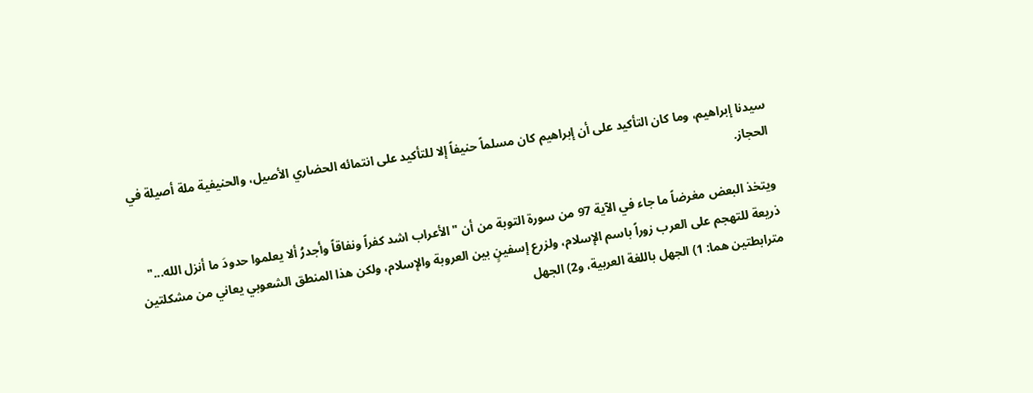سيدنا إبراهيم، وما كان التأكيد على أن إبراهيم كان مسلماً حنيفاً إلا للتأكيد على انتمائه الحضاري الأصيل، والحنيفية ملة أصيلة في الحجاز.

ويتخذ البعض مغرضاً ما جاء في الآية 97 من سورة التوبة من أن "الأعراب اشد كفراً ونفاقاً وأجدرُ ألا يعلموا حدودَ ما أنزل الله..." ذريعة للتهجم على العرب زوراً باسم الإسلام، ولزرع إسفينٍ بين العروبة والإسلام، ولكن هذا المنطق الشعوبي يعاني من مشكلتين مترابطتين هما: 1) الجهل باللغة العربية، و2) الجهل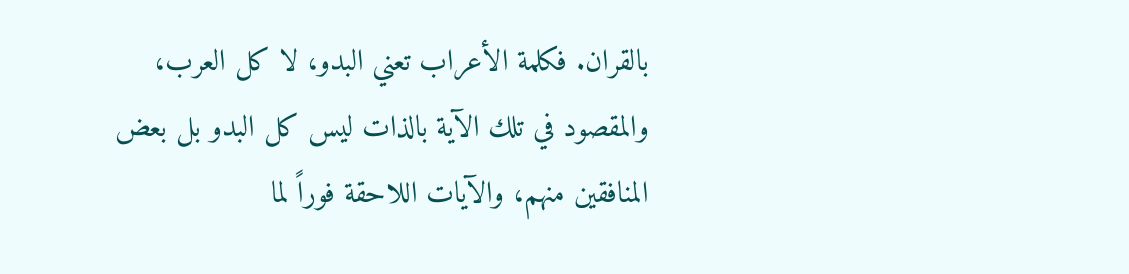بالقران. فكلمة الأعراب تعني البدو، لا كل العرب، والمقصود في تلك الآية بالذات ليس كل البدو بل بعض المنافقين منهم، والآيات اللاحقة فوراً لما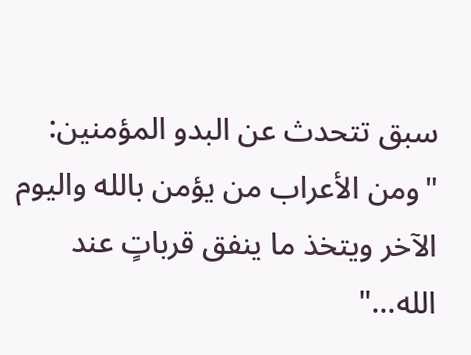سبق تتحدث عن البدو المؤمنين: "ومن الأعراب من يؤمن بالله واليوم الآخر ويتخذ ما ينفق قرباتٍ عند الله..."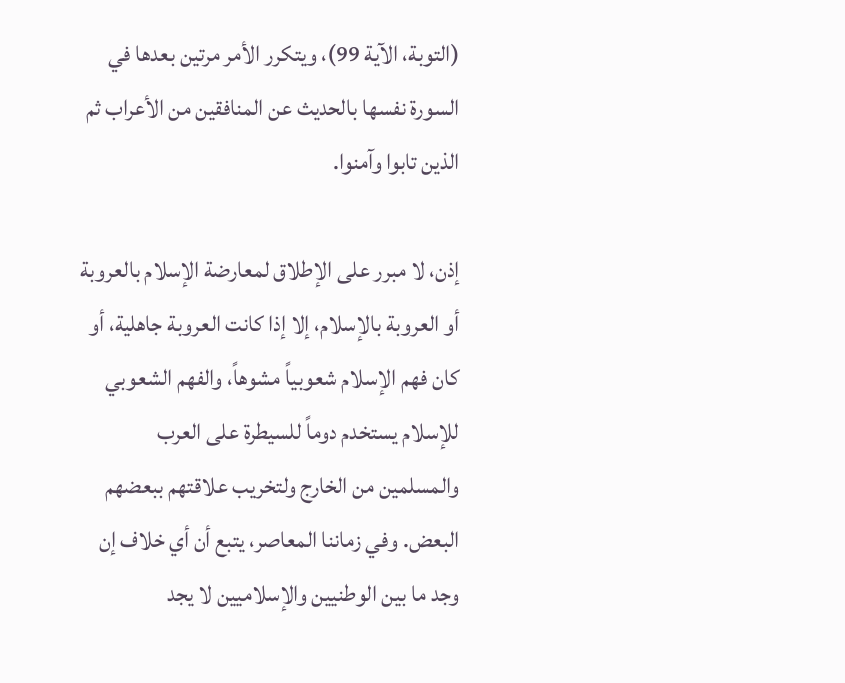(التوبة، الآية 99)، ويتكرر الأمر مرتين بعدها في السورة نفسها بالحديث عن المنافقين من الأعراب ثم الذين تابوا وآمنوا.

إذن، لا مبرر على الإطلاق لمعارضة الإسلام بالعروبة أو العروبة بالإسلام، إلا إذا كانت العروبة جاهلية، أو كان فهم الإسلام شعوبياً مشوهاً، والفهم الشعوبي للإسلام يستخدم دوماً للسيطرة على العرب والمسلمين من الخارج ولتخريب علاقتهم ببعضهم البعض. وفي زماننا المعاصر، يتبع أن أي خلاف إن وجد ما بين الوطنيين والإسلاميين لا يجد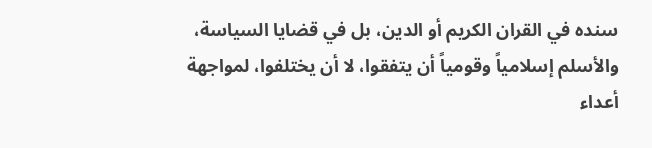سنده في القران الكريم أو الدين، بل في قضايا السياسة، والأسلم إسلامياً وقومياً أن يتفقوا، لا أن يختلفوا، لمواجهة أعداء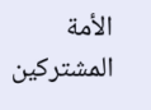الأمة المشتركين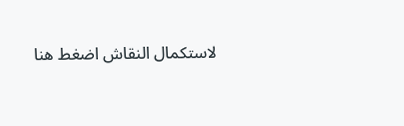لاستكمال النقاش اضغط هنا